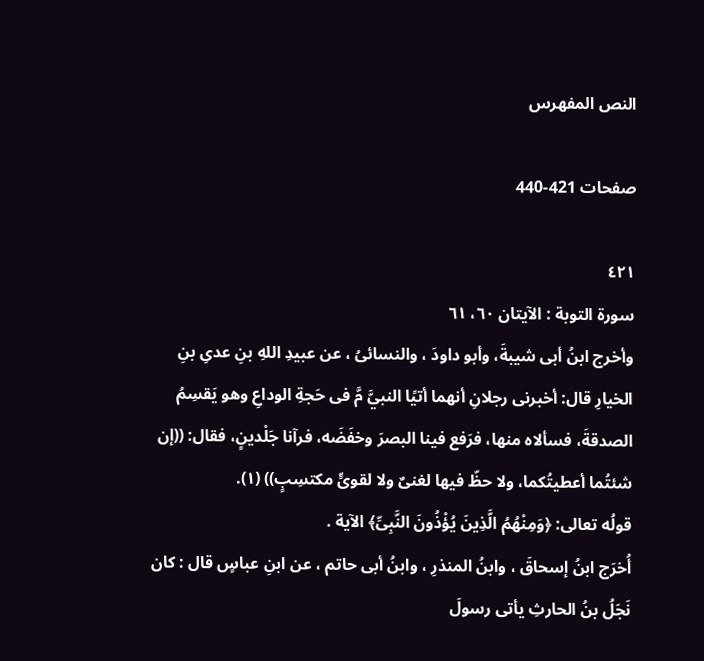النص المفهرس

صفحات 421-440

٤٢١
سورة التوبة : الآيتان ٦٠، ٦١
وأخرج ابنُ أبى شيبةَ، وأبو داودَ ، والنسائىُ ، عن عبيدِ اللهِ بنِ عدىِ بنِ
الخيارِ قال: أخبرنى رجلانِ أنهما أتيًا النبيَّ مَّ فى حَجةِ الوداعِ وهو يَقسِمُ
الصدقةَ، فسألاه منها، فرَفع فينا البصرَ وخفَضَه، فرآنا جَلْدينٍ، فقال: ((إن
شئتُما أعطيتُكما، ولا حظّ فيها لغنىٌ ولا لقوىٍّ مكتسِبٍ)) (١).
قولُه تعالى: ﴿وَمِنْهُمُ الَّذِينَ يُؤْذُونَ النَّبِىِّ﴾ الآية .
أُخرَج ابنُ إسحاقَ ، وابنُ المنذرِ ، وابنُ أبى حاتم ، عن ابنِ عباسٍ قال : كان
نَجَلُ بنُ الحارثِ يأتى رسولَ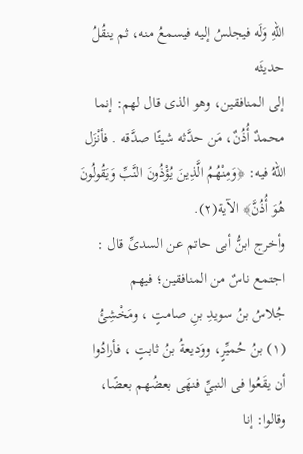اللهِ وَلَه فيجلسُ إليه فيسمعُ منه، ثم ينقُلُ حديثَه
إلى المنافقين، وهو الذى قال لهم: إنما محمدٌ أُذُنٌ، مَن حدَّثه شيئًا صدَّقه . فأنْزَل
اللهُ فيه: ﴿وَمِنْهُمُ الَّذِينَ يُؤْذُونَ النَّبِّ وَيَقُولُونَ هُوَ أُذُنَّ﴾ الآية(٢).
وأخرج ابنُّ أبى حاتم عن السدىِّ قال : اجتمع ناسٌ من المنافقين؛ فيهم
جُلاسُ بنُ سويدِ بنِ صامتٍ ، ومَخْشِئُ (١) بنُ حُميِّرٍ، ووَديعةُ بنُ ثابتٍ ، فأرادُوا
أن يقَعُوا فى النبيِّ فنهَى بعضُهم بعضًا، وقالوا: إنا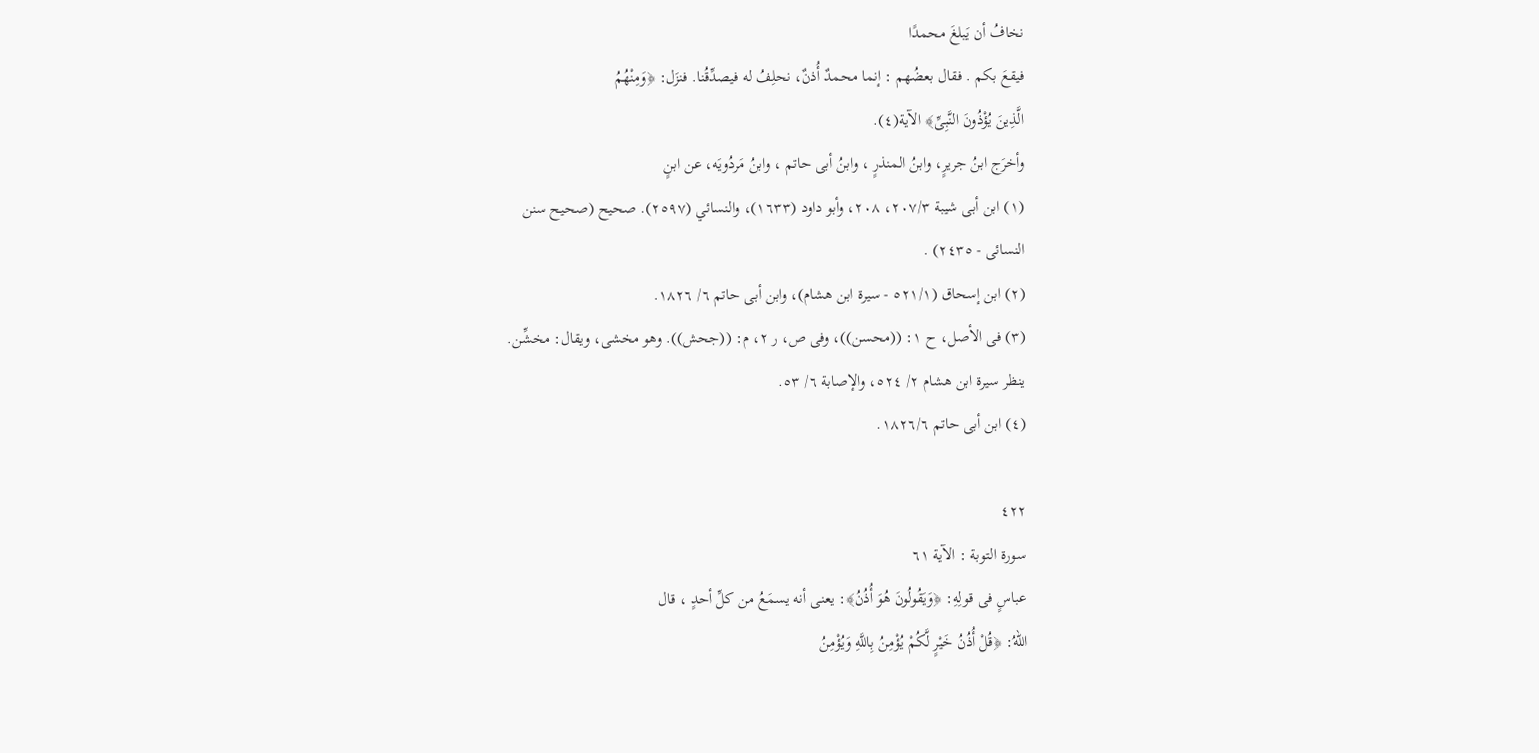نخافُ أن يَبلغَ محمدًا
فيقعَ بكم . فقال بعضُهم : إنما محمدٌ أُذنٌ، نحلِفُ له فيصدِّقُنا. فنزَل: ﴿وَمِنْهُمُ
الَّذِينَ يُؤْذُونَ النَّبِىِّ﴾ الآية(٤).
وأخرَج ابنُ جريرٍ، وابنُ المنذرٍ ، وابنُ أبى حاتم ، وابنُ مَردُويَه، عن ابنٍ
(١) ابن أبى شيبة ٢٠٧/٣، ٢٠٨، وأبو داود (١٦٣٣)، والنسائي (٢٥٩٧). صحيح (صحيح سنن
النسائى - ٢٤٣٥) .
(٢) ابن إسحاق (٥٢١/١ - سيرة ابن هشام)، وابن أبى حاتم ٦/ ١٨٢٦.
(٣) فى الأصل، ح ١: ((محسن))، وفى ص، ر ٢، م: ((جحش)). وهو مخشى، ويقال: مخشِّن.
ينظر سيرة ابن هشام ٢/ ٥٢٤، والإصابة ٦/ ٥٣.
(٤) ابن أبى حاتم ١٨٢٦/٦.

٤٢٢
سورة التوبة : الآية ٦١
عباسٍ فى قولِهِ: ﴿وَيَقُولُونَ هُوَ أُذُنُ﴾: يعنى أنه يسمَعُ من كلِّ أحدٍ ، قال
اللهُ: ﴿قُلْ أُذُنُ خَيْرٍ لَّكُمْ يُؤْمِنُ بِاللَّهِ وَيُؤْمِنُ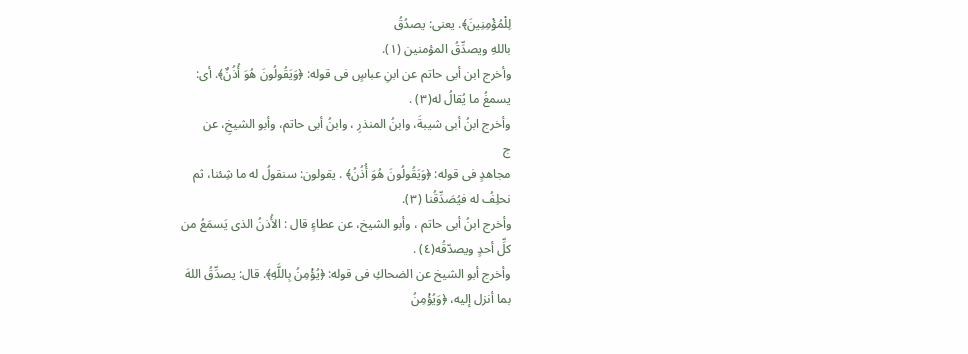لِلْمُؤْمِنِينَ﴾. يعنى: يصدُقُ
باللهِ ويصدِّقُ المؤمنين (١).
وأخرج ابن أبى حاتم عن ابنِ عباسٍ فى قوله: ﴿وَيَقُولُونَ هُوَ أُذُنٌ﴾. أى:
یسمغُ ما يُقالُ له(٣) .
وأخرج ابنُ أبى شيبةَ، وابنُ المنذرِ ، وابنُ أبى حاتم، وأبو الشيخِ، عن
ج
مجاهدٍ فى قوله: ﴿وَيَقُولُونَ هُوَ أُذُنُ﴾ . يقولون: سنقولُ له ما شِئنا، ثم
نحلِفُ له فيُصَدِّقُنا (٣).
وأخرج ابنُ أبى حاتم ، وأبو الشيخ، عن عطاءٍ قال : الأُذنُ الذى يَسمَعُ من
كلِّ أحدٍ ويصدّقُه(٤) .
وأخرج أبو الشيخ عن الضحاكِ فى قوله: ﴿يُؤْمِنُ بِاللَّهِ﴾. قال: يصدِّقُ اللهَ
بما أنزل إليه، ﴿وَيُؤْمِنُ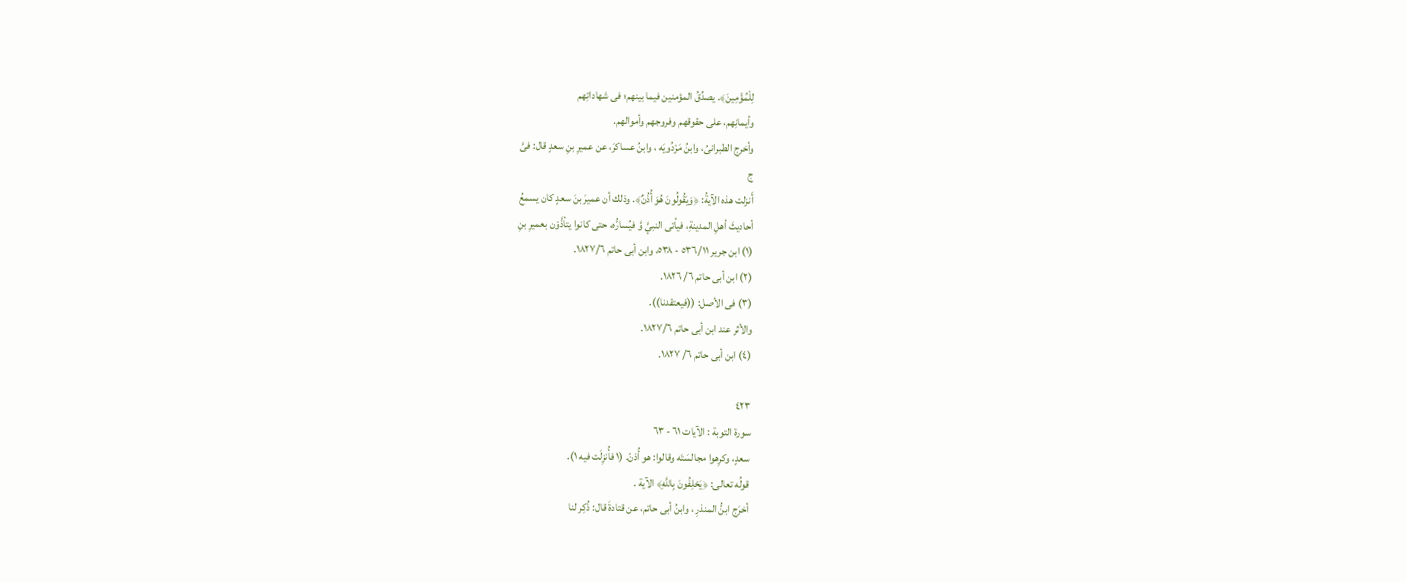لِلْمُؤْمِينَ﴾. يصدِّقُ المؤمنين فيما بينهم؛ فى شهاداتِهم
وأيمانِهم، على حقوقهم وفروجهم وأموالهم.
وأخرج الطبرانىُ، وابنُ مَرْدُويَه ، وابنُ عساكرَ، عن عميرِ بنِ سعدٍ قال: فیَّ
ج
أَنزلت هذه الآيةُ: ﴿وَيَقُولُونَ هُوَ أُذُنٌ﴾. وذلك أن عميرَ بنَ سعدٍ كان يسمعُ
أحاديثَ أهلِ المدينةِ، فيأتى النبيَّ وَّ فيُسارُّه، حتى كانوا يتأذَّوْن بعميرِ بنِ
(١) ابن جرير ٥٣٦/١١ - ٥٣٨، وابن أبى حاتم ١٨٢٧/٦.
(٢) ابن أبى حاتم ٦/ ١٨٢٦.
(٣) فى الأصل: ((فيعتقدنا)).
والأثر عند ابن أبى حاتم ١٨٢٧/٦.
(٤) ابن أبى حاتم ٦/ ١٨٢٧.

٤٢٣
سورة التوبة : الآيات ٦١ - ٦٣
سعدٍ، وكرِهوا مجالسَتَه وقالوا: هو أُذنّ. (١ فأُنزِلَت فيه ١).
قولُه تعالى: ﴿يَحْلِفُونَ بِاللَّهِ﴾ الآية .
أخرَج ابنُّ المنذرِ ، وابنُ أبى حاتم، عن قتادةَ قال: ذُكِر لنا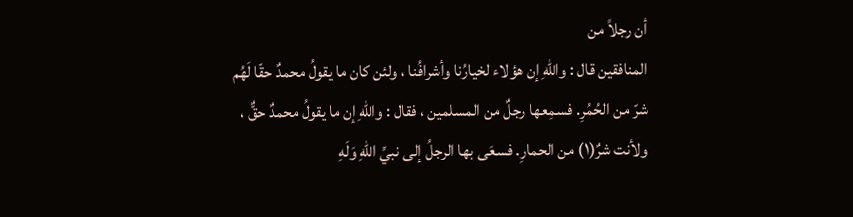أن رجلاً من
المنافقين قال : واللهِ إن هؤلاء لخيارُنا وأشرافُنا ، ولئن كان ما يقولُ محمدٌ حقّا لَهُم
شرّ من الحُمُرِ. فسمِعها رجلٌ من المسلمين ، فقال : واللهِ إن ما يقولُ محمدٌ حقٌّ ،
ولأنت شرٌ(١) من الحمارِ. فسعَى بها الرجلُ إلى نبيِّ اللهِ وَلَهِ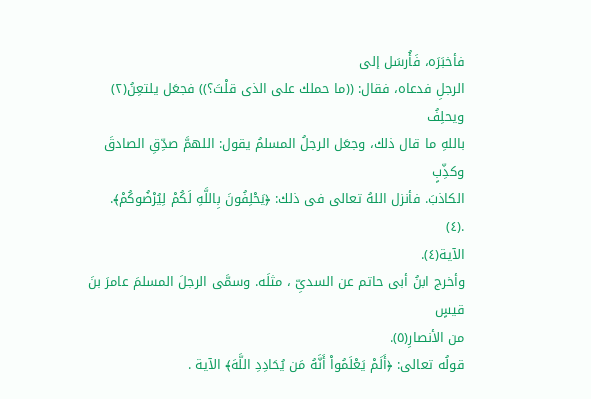فأخبَرَه، فَأُرسَل إلى
الرجلِ فدعاه، فقال: ((ما حملك على الذى قلْتَ؟)) فجعَل يلتعِنُ(٢) ويحلِفُ
باللهِ ما قال ذلك، وجعَل الرجلُ المسلمُ يقول: اللهمَّ صدِّقِ الصادقَ وكذِّبٍ
الكاذبَ. فأنزل اللهُ تعالى فى ذلك: ﴿يَحْلِفُونَ بِاللَّهِ لَكُمْ لِيُرْضُوكُمْ﴾.
.(٤)
الآية(٤).
وأخرج ابنُ أبى حاتم عن السدىِّ ، مثلَه. وسمَّى الرجلَ المسلمَ عامرَ بنَ قيسٍ
من الأنصارِ(٥).
قولُه تعالى: ﴿أَلَمْ يَعْلَمُواْ أَنَّهُ مَن يُحَادِدِ اللَّهَ﴾ الآية .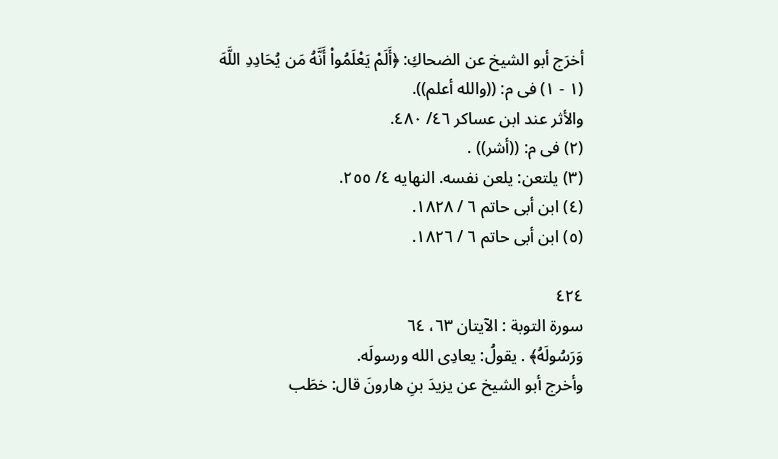أخرَج أبو الشيخ عن الضحاكِ: ﴿أَلَمْ يَعْلَمُواْ أَنَّهُ مَن يُحَادِدِ اللَّهَ
(١ - ١) فى م: ((والله أعلم)).
والأثر عند ابن عساكر ٤٦/ ٤٨٠.
(٢) فى م: ((أشر)) .
(٣) يلتعن: يلعن نفسه. النهايه ٤/ ٢٥٥.
(٤) ابن أبى حاتم ٦ / ١٨٢٨.
(٥) ابن أبى حاتم ٦ / ١٨٢٦.

٤٢٤
سورة التوبة : الآيتان ٦٣، ٦٤
وَرَسُولَهُ﴾ . يقولُ: يعادِى الله ورسولَه.
وأخرج أبو الشيخ عن يزيدَ بنِ هارونَ قال: خطَب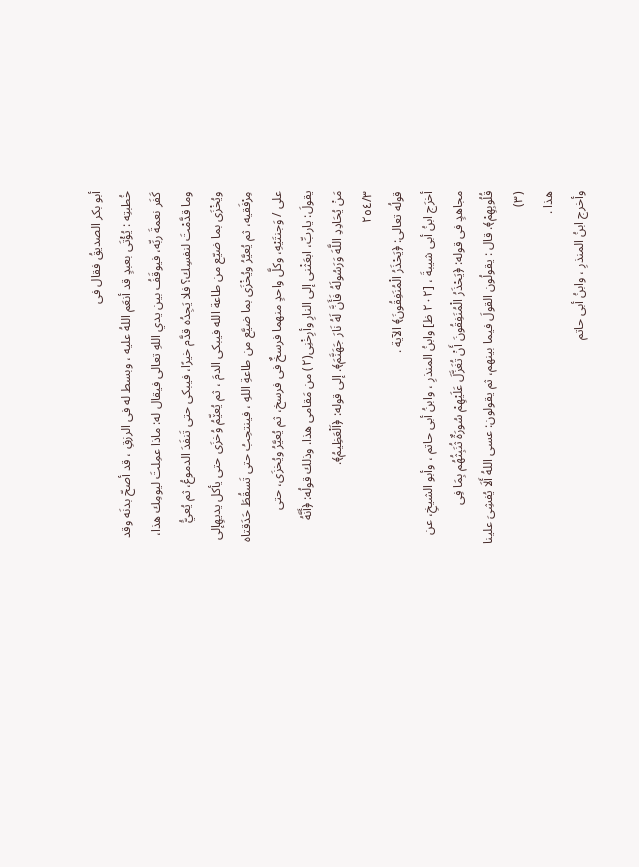أبو بكر الصديقُ فقال فى
خُطبتِه : يُؤْتَى بعبدٍ قد أنعَم اللهُ عليه ، وبسط له فى الرزقِ ، قد أصحّ بدنَه وقد
كَفَر نعمةَ ربِّه، فيوقَفُ بين يدي اللهِ تعالى فيقال له: ماذا عمِلتَ ليومِك هذا،
وما قدَّمْتَ لنفسِك؟ فلا يَجِدُه قدَّم خيرًا، فيبكى حتى تَنفَدَ الدموعُ، ثم يُعيَُّ
ويُخْزَی بما ضيّع من طاعة الله فیبکی الدمَ ، ثم يُعێّمُ وُخزَی حتی یأکل یدیهِإلی
مِرْفَقيه، ثم يُعيَّرُ ويُخْزَى بما ضيَّع من طاعةِ اللهِ ، فينتحِبُ حتى تَسقُطَ حَدَقتاه
على / وَجنتَيْهِ، وكلَّ واحدٍ منهما فرسخٌ فى فرسخ، ثم يُعيَّرُ ويُخزَى، حتى
يقولَ: ياربِّ، ابعَثْنى إلى النارِ وأرِخْنِى(٢) من مَقامى هذا. وذلك قولُه: ﴿أَنَّهُ
مَنْ يُحَادِدِ اللَّهَ وَرَسُولَهُ فَأَنَّ لَهُ نَارَ جَهَنَّمَ﴾. إلى قوله: ﴿اَلْعَظِيمُ﴾.
٢٥٤/٣
قولُه تعالى: ﴿يَحْذَرُ الْمُنَفِقُونَ﴾ الآية .
أخرَج ابنُ أبى شيبةَ ، [٢٠٢ ظ] وابنُ المنذرِ ، وابنُ أبى حاتم ، وأبو الشيخِ، عن
مجاهدٍ فى قوله: ﴿يَحْذَرُ الْمُنَفِقُونَ أَنْ تُغَزَّلَ عَلَيْهِمْ سُورَةٌ ثُنَبِثُهُم بِمَا فِى
قُلُوبِهِمْ﴾. قال : يقولُون القولَ فيما بينهم، ثم يقولون: عسى اللهُ أَلَا يُفشِىَ علينا
(٣)
هذا .
وأخرج ابنُ المنذرِ ، وابنُ أبى حاتم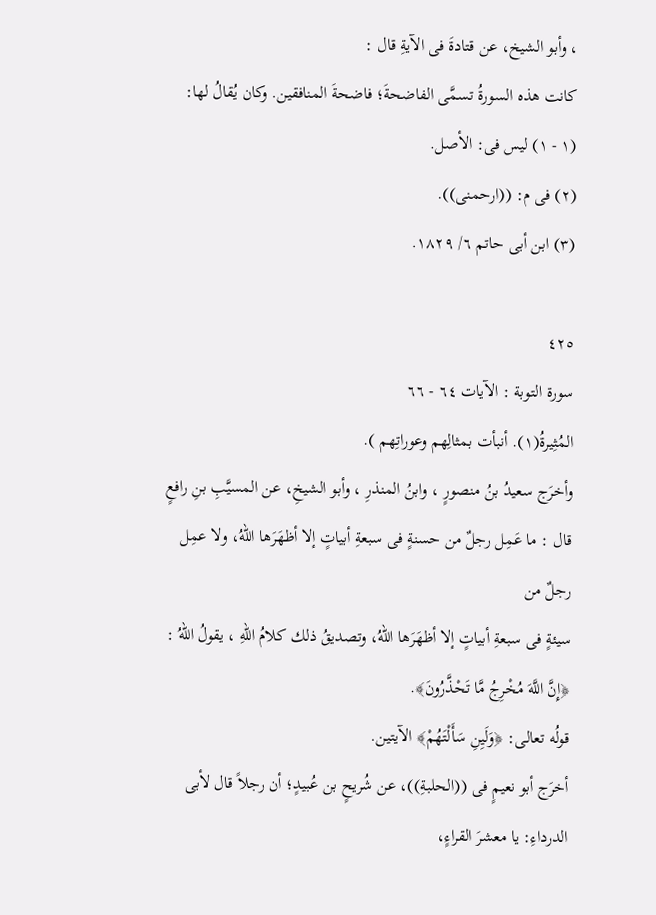، وأبو الشيخ، عن قتادةَ فى الآيةِ قال :
كانت هذه السورةُ تسمَّى الفاضحةَ؛ فاضحةَ المنافقين. وكان يُقالُ لها:
(١ - ١) ليس فى: الأصل.
(٢) فى م: ((ارحمنى)).
(٣) ابن أبى حاتم ٦/ ١٨٢٩.

٤٢٥
سورة التوبة : الآيات ٦٤ - ٦٦
المُثِيرةُ(١). أنبأت بمثالِهم وعوراتِهم ).
وأخرَج سعيدُ بنُ منصورٍ ، وابنُ المنذرِ ، وأبو الشيخِ، عن المسيَّبِ بنِ رافعٍ
قال : ما عَمِل رجلٌ من حسنةٍ فى سبعةِ أبياتٍ إلا أظهَرَها اللهُ، ولا عمِل رجلٌ من
سيئةٍ فى سبعةِ أبياتٍ إلا أظهَرَها اللهُ، وتصديقُ ذلك كلامُ اللهِ ، يقولُ اللهُ :
﴿إِنَّ اللَّهَ مُخْرِجُ مَّا تَحْذَّرُونَ﴾.
قولُه تعالى: ﴿وَلَيِنِ سَأَلْتَهُمْ﴾ الآيتين.
أخرَج أبو نعيمٍ فى ((الحلبةِ))، عن شُريحٍ بن عُبيدٍ؛ أن رجلاً قال لأبى
الدرداءِ: يا معشرَ القراءٍ،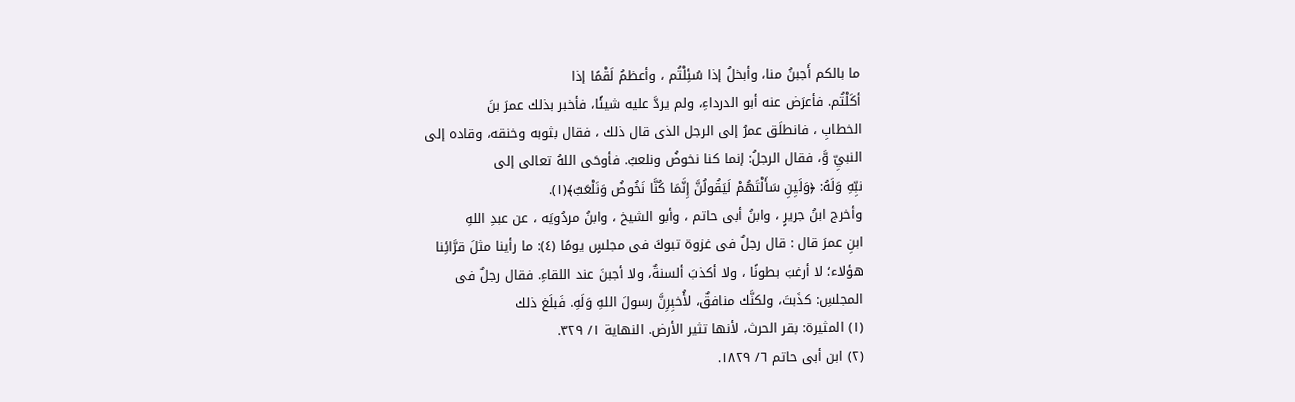ما بالكم أَجبنُ منا، وأبخلُ إذا سُئِلْتُم ، وأعظمُ لَقْمًا إذا
أكَلْتُم. فأعرَض عنه أبو الدرداءِ، ولم يردَّ عليه شيئًا، فأخبر بذلك عمرَ بنَ
الخطابِ ، فانطلَق عمرُ إلى الرجل الذى قال ذلك ، فقال بثوبه وخنقه، وقاده إلى
النبيِّ وَّ، فقال الرجلُ: إنما كنا نخوضُ ونلعبُ. فأوحَى اللهُ تعالى إلى
نبِّهِ وَلَهُ: ﴿وَلَيِنِ سَأَلْتَهُمْ لَيَقُولُنَّ إِنَّمَا كُنَّا نَخُوضُ وَنَلْعَبٌ﴾(١).
وأخرج ابنُ جريرٍ ، وابنُ أبى حاتم ، وأبو الشيخ ، وابنُ مردُويَه ، عن عبدِ اللهِ
ابنِ عمرَ قال : قال رجلٌ فى غزوة تبوكَ فى مجلسٍ يومًا (٤): ما رأينا مثلَ قرَّائِنا
هؤلاء؛ لا أرغبَ بطونًا ، ولا أكذبَ ألسنةٌ، ولا أجبنَ عند اللقاءِ. فقال رجلٌ فى
المجلسِ: كذَبتَ، ولكنَّك منافقٌ، لأُخبِرِنَّ رسولَ اللهِ وَلَهِ. فَبلَغ ذلك
(١) المثيرة: بقر الحرث، لأنها تثير الأرض. النهاية ١/ ٣٢٩.
(٢) ابن أبى حاتم ٦/ ١٨٢٩.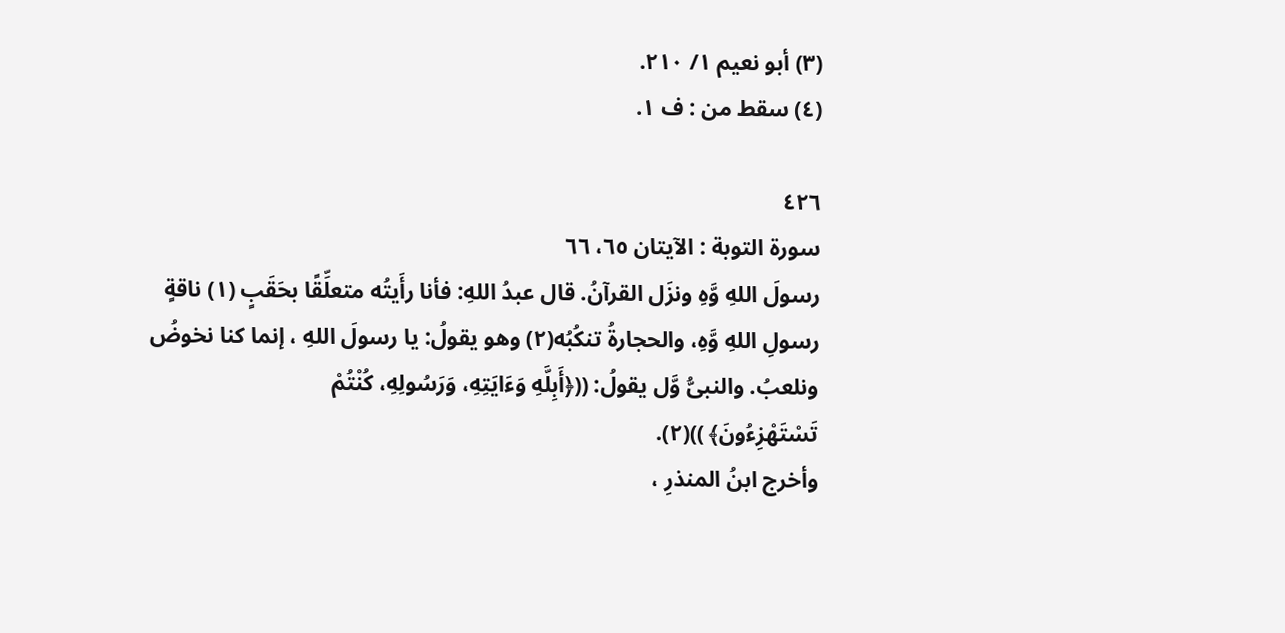(٣) أبو نعيم ١/ ٢١٠.
(٤) سقط من : ف ١.

٤٢٦
سورة التوبة : الآيتان ٦٥، ٦٦
رسولَ اللهِ وَّهِ ونزَل القرآنُ. قال عبدُ اللهِ: فأنا رأَيتُه متعلِّقًا بحَقَبٍ (١) ناقةٍ
رسولِ اللهِ وَّهِ، والحجارةُ تنكُبُه(٢) وهو يقولُ: يا رسولَ اللهِ ، إنما كنا نخوضُ
ونلعبُ. والنبىُّ وَّل يقولُ: ((﴿أَبِلَّهِ وَءَايَتِهِ، وَرَسُولِهِ، كُنْتُمْ
تَسْتَهْزِءُونَ﴾ ))(٢).
وأخرج ابنُ المنذرِ ،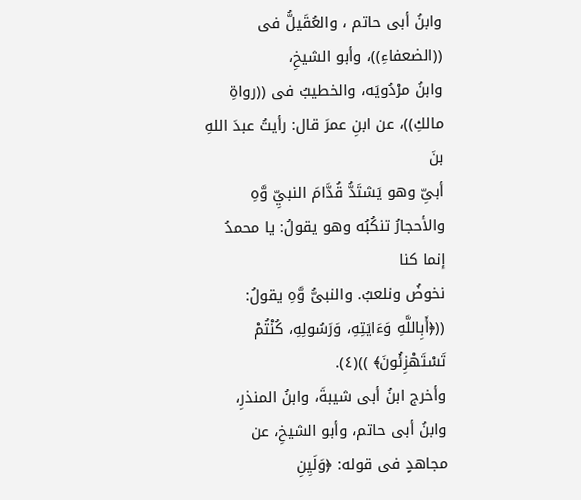وابنُ أبى حاتم ، والعُقَيلُّ فى ((الضعفاءِ))، وأبو الشيخِ،
وابنُ مرْدُويَه، والخطيبُ فى ((رواةِ مالكِ))، عن ابنِ عمرَ قال: رأيتُ عبدَ اللهِ بنَ
أبىِّ وهو يَشتَدُّ قُدَّامَ النبيِّ وَّهِ والأحجارُ تنكُبُه وهو يقولُ: يا محمدُ إنما كنا
نخوضُ ونلعبُ. والنبىُّ وَّهِ يقولُ: ((﴿أَبِاللَّهِ وَءَايَتِهِ، وَرَسُولِهِ، كُنْتُمْ
تَسْتَهْزِئُونَ﴾ ))(٤).
وأخرج ابنُ أبى شيبةَ، وابنُ المنذرِ، وابنُ أبى حاتم، وأبو الشيخِ، عن
مجاهدٍ فى قوله: ﴿وَلَيِنِ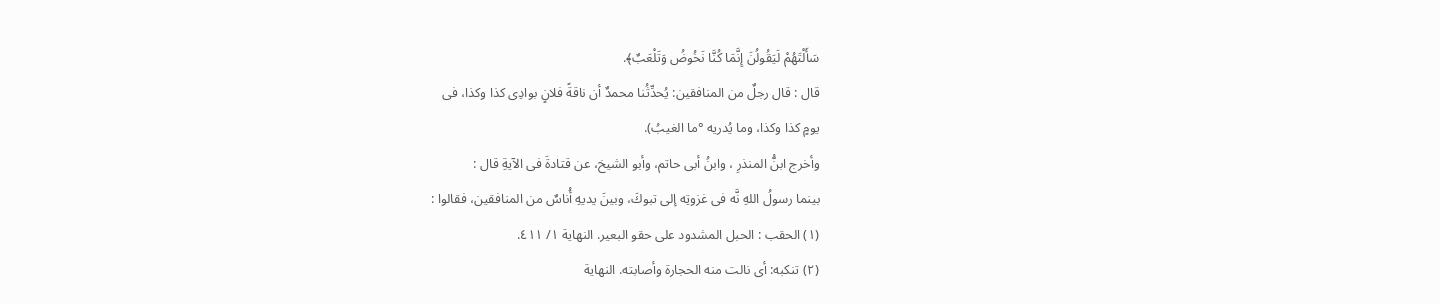سَأَلْتَهُمْ لَيَقُولُنَ إِنَّمَا كُنَّا نَخُوضُ وَتَلْعَبٌ﴾.
قال : قال رجلٌ من المنافقين: يُحدِّثُنا محمدٌ أن ناقةً فلانٍ بوادِى كذا وكذا، فى
يومٍ كذا وكذا، وما يُدريه °ما الغيبُ).
وأخرج ابنُّ المنذرِ ، وابنُ أبى حاتم، وأبو الشيخ، عن قتادةَ فى الآيةِ قال :
بينما رسولُ اللهِ نَّه فى غزوتِه إلى تبوكَ، وبينَ يديهِ أُناسٌ من المنافقين، فقالوا :
(١) الحقب : الحبل المشدود على حقو البعير. النهاية ١/ ٤١١.
(٢) تنكبه: أى نالت منه الحجارة وأصابته. النهاية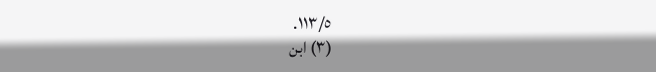١١٣/٥.
(٣) ابن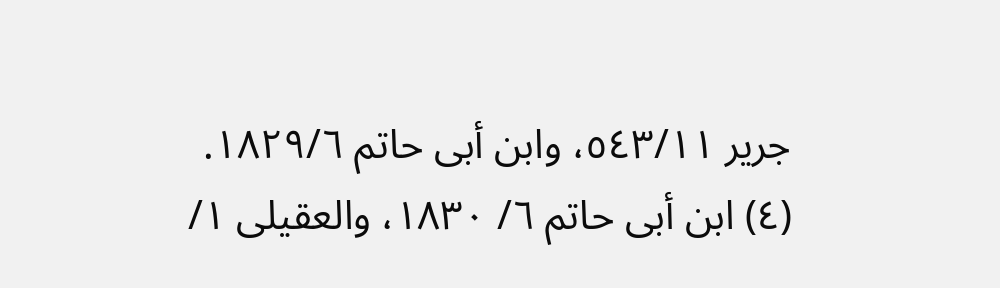جرير ٥٤٣/١١، وابن أبى حاتم ١٨٢٩/٦.
(٤) ابن أبى حاتم ٦/ ١٨٣٠، والعقيلى ١/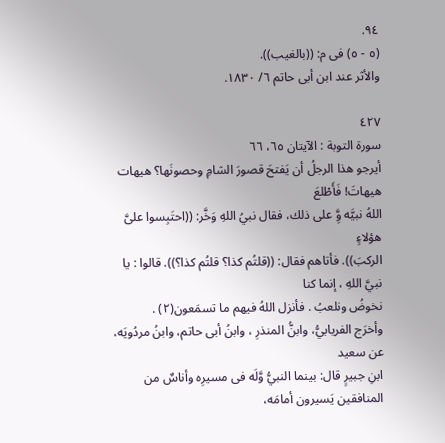٩٤.
(٥ - ٥) فى م: ((بالغيب)).
والأثر عند ابن أبى حاتم ٦/ ١٨٣٠.

٤٢٧
سورة التوبة : الآيتان ٦٥، ٦٦
أيرجو هذا الرجلُ أن يَفتحَ قصورَ الشامِ وحصونَها؟ هيهات هيهاتَ! فَأَطْلعَ
اللهُ نبيَّه وَِّ على ذلك، فقال نبيُ اللهِ وَخَّر: ((احتَبِسوا علىَّ هؤلاءٍ
الركبَ)). فأتاهم فقال: ((قلتُم كذا؟ قلتُم كذا؟)). قالوا : يا نبيَّ اللهِ ، إنما كنا
نخوضُ ونلعبُ . فأنزل اللهُ فيهم ما تسمَعون(٢) .
وأخرَج الفريابيُّ، وابنُّ المنذرِ ، وابنُ أبى حاتم، وابنُ مردُويَه، عن سعيد
ابنِ جبيرٍ قال: بينما النبيُّ وَّلَه فى مسيرِه وأناسٌ من المنافقين يَسيرون أمامَه،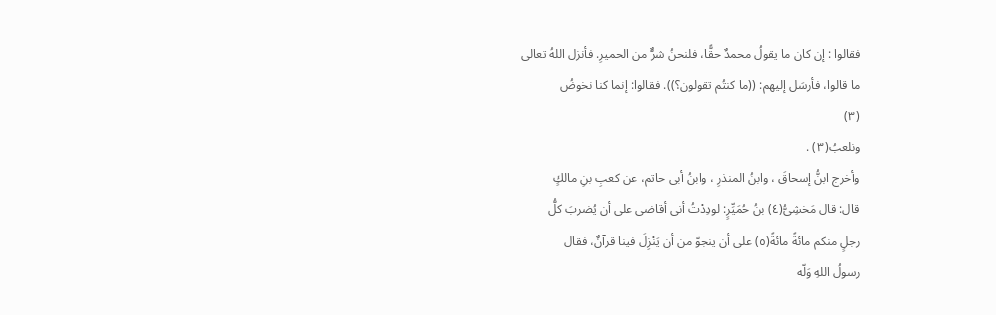فقالوا : إن كان ما يقولُ محمدٌ حقًّا، فلنحنُ شرٌّ من الحميرِ. فأنزل اللهُ تعالى
ما قالوا، فأرسَل إليهم: ((ما كنتُم تقولون؟)). فقالوا: إنما كنا نخوضُ
(٣)
ونلعبُ(٣) .
وأخرج ابنُّ إسحاقَ ، وابنُ المنذرِ ، وابنُ أبى حاتم، عن كعبِ بنِ مالكٍ
قال: قال مَخشِىُّ(٤) بنُ حُمَيِّرٍ: لودِدْتُ أنى أقاضى على أن يُضربَ كلُّ
رجلٍ منكم مائةً مائةً(٥) على أن ينجوّ من أن يَنْزِلَ فينا قرآنٌ، فقال
رسولُ اللهِ وَلّه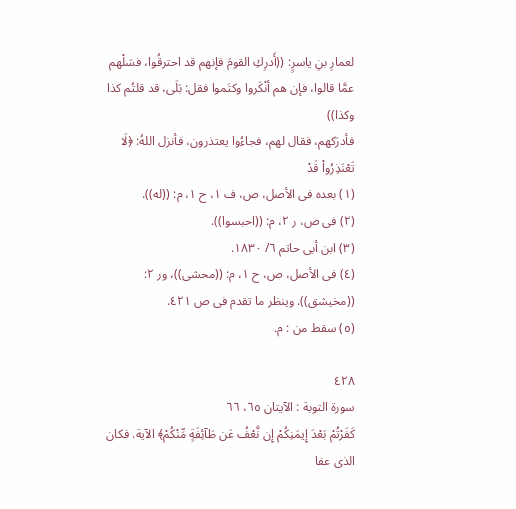لعمارِ بنِ ياسرٍ: ((أَدرِكِ القومَ فإنهم قد احترقُوا، فسَلْهم
عمَّا قالوا، فإن هم أنْكَروا وكتَموا فقل: بَلَى، قد قلتُم كذا وكذا))
فأدرَكهم، فقال لهم، فجاءُوا يعتذرون، فأنزل اللهُ: ﴿لَا تَعْنَذِرُواْ قَدْ
(١) بعده فى الأصل، ص، ف ١، ح ١، م: ((له)).
(٢) فى ص، ر ٢، م: ((احبسوا)).
(٣) ابن أبى حاتم ٦/ ١٨٣٠.
(٤) فى الأصل، ص، ح ١، م: ((محشى))، ور ٢: ((مخيشق)). وينظر ما تقدم فى ص ٤٢١.
(٥) سقط من : م.

٤٢٨
سورة التوبة : الآيتان ٦٥، ٦٦
كَفَرْتُمْ بَعْدَ إِيمَنِكُمْ إِن نَّعْفُ عَن طَآئِفَةٍ مِّنْكُمْ﴾ الآية. فكان الذى عفا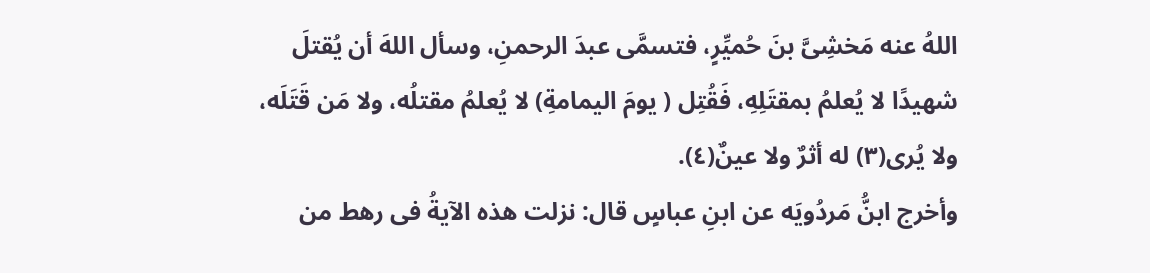اللهُ عنه مَخشِىَّ بنَ حُميِّرٍ، فتسمَّى عبدَ الرحمنِ، وسأل اللهَ أن يُقتلَ
شهيدًا لا يُعلمُ بمقتَلِهِ، فَقُتِل ( يومَ اليمامةِ) لا يُعلمُ مقتلُه، ولا مَن قَتَلَه،
ولا يُرى(٣) له أثرٌ ولا عينٌ(٤).
وأخرج ابنُّ مَردُويَه عن ابنِ عباسٍ قال: نزلت هذه الآيةُ فى رهط من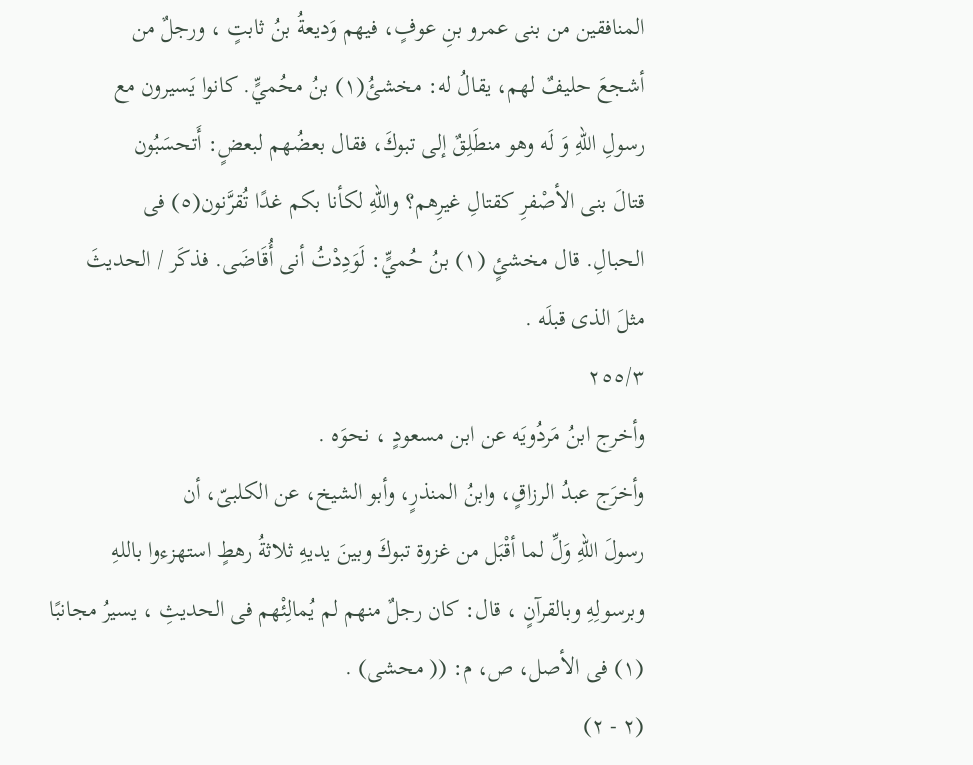المنافقين من بنى عمرو بنِ عوفٍ، فيهم وَديعةُ بنُ ثابتٍ ، ورجلٌ من
أشجعَ حليفٌ لهم، يقالُ له: مخشئُ(١) بنُ محُميٍّ. كانوا يَسيرون مع
رسولِ اللهِ وَ لَه وهو منطَلِقٌ إلى تبوكَ، فقال بعضُهم لبعضٍ: أَتحسَبُون
قتالَ بنى الأصْفرِ كقتالِ غيرِهم؟ واللهِ لكأنا بكم غدًا تُقرَّنون(٥) فى
الحبالِ. قال مخشئٍ (١) بنُ حُميٍّ: لَوَدِدْتُ أنى أُقَاضَى. فذكَر / الحديثَ
مثلَ الذى قبلَه .
٢٥٥/٣
وأخرج ابنُ مَردُويَه عن ابن مسعودٍ ، نحوَه .
وأخرَج عبدُ الرزاقٍ، وابنُ المنذرٍ، وأبو الشيخ، عن الكلبىّ، أن
رسولَ اللهِ وَلِّ لما أقْبَل من غزوة تبوكَ وبينَ يديهِ ثلاثةُ رهطٍ استهزءوا باللهِ
وبرسولِهِ وبالقرآنٍ ، قال: كان رجلٌ منهم لم يُمالِئْهم فى الحديثِ ، يسيرُ مجانبًا
(١) فى الأصل، ص، م: (( محشى) .
(٢ - ٢)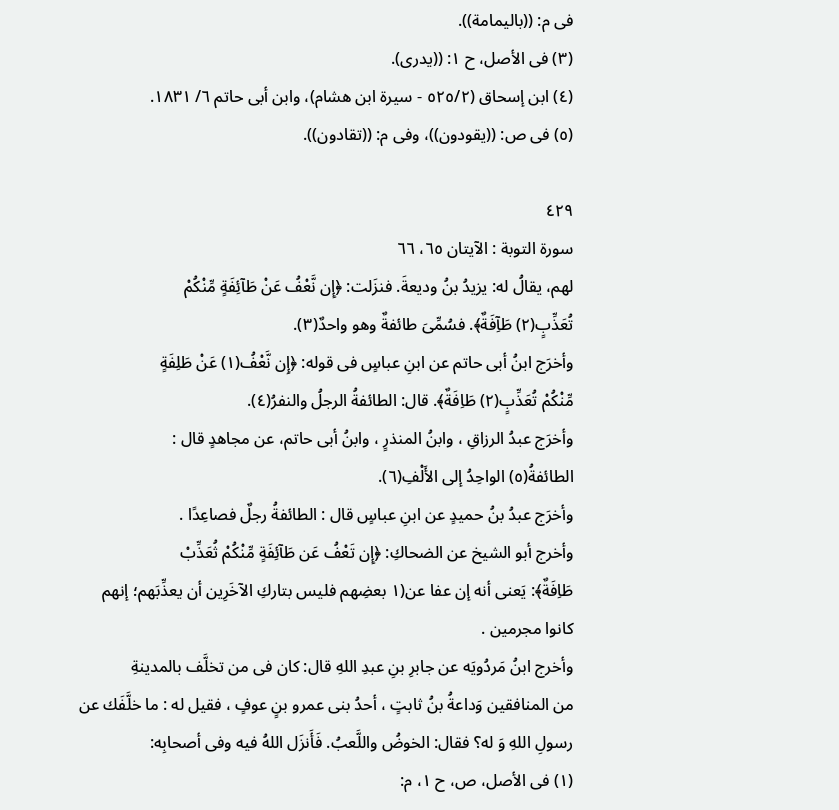فى م: ((باليمامة)).
(٣) فى الأصل، ح ١: ((یدری).
(٤) ابن إسحاق (٥٢٥/٢ - سيرة ابن هشام)، وابن أبى حاتم ٦/ ١٨٣١.
(٥) فى ص: ((يقودون))، وفى م: ((تقادون)).

٤٢٩
سورة التوبة : الآيتان ٦٥، ٦٦
لهم، يقالُ له: يزيدُ بنُ وديعةَ. فنزَلت: ﴿إِن نَّعْفُ عَنْ طَآئِفَةٍ مِّنْكُمْ
تُعَذِّبٍ(٢) طَآِفَةٌ﴾. فسُمِّىَ طائفةٌ وهو واحدٌ(٣).
وأخرَج ابنُ أبى حاتم عن ابنِ عباسٍ فى قوله: ﴿إِن نَّعْفُ(١) عَنْ طَلِفَةٍ
مِّنْكُمْ تُعَذِّبٍ(٢) طَاِفَةٌ﴾. قال: الطائفةُ الرجلُ والنفرُ(٤).
وأخرَج عبدُ الرزاقِ ، وابنُ المنذرٍ ، وابنُ أبى حاتم، عن مجاهدٍ قال :
الطائفةُ(٥) الواحِدُ إلى الأَلْفِ(٦).
وأخرَج عبدُ بنُ حميدٍ عن ابنِ عباسٍ قال : الطائفةُ رجلٌ فصاعِدًا .
وأخرج أبو الشيخ عن الضحاكِ: ﴿إِن تَعْفُ عَن طَآئِفَةٍ مِّنْكُمْ ثُعَذِّبْ
طَاِفَةٌ﴾: يَعنى أنه إن عفا عن(١ بعضِهم فليس بتاركِ الآخَرِين أن يعذِّبَهم؛ إنهم
كانوا مجرمين .
وأخرج ابنُ مَردُويَه عن جابرِ بنِ عبدِ اللهِ قال: كان فى من تخلَّف بالمدينةِ
من المنافقين وَداعةُ بنُ ثابتٍ ، أحدُ بنى عمرو بنٍ عوفٍ ، فقيل له : ما خلَّفَك عن
رسولِ اللهِ وَ له؟ فقال: الخوضُ واللَّعبُ. فَأَنزَل اللهُ فيه وفى أصحابِه:
(١) فى الأصل، ص، ح ١، م: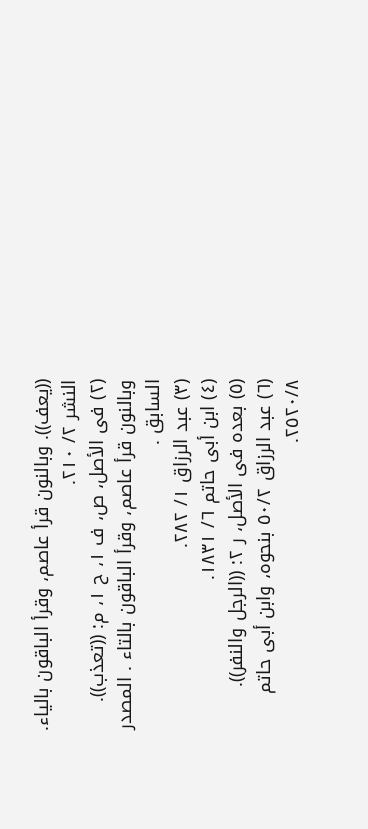((يعف)). وبالنون قرأ عاصم، وقرأ الباقون بالياء. النشر ٢/ ٢١٠.
(٢) فى الأصل، ص، ف ١، ح ١، م: ((تعذب)). وبالنون قرأ عاصم، وقرأ الباقون بالتاء . المصدر
السابق .
(٣) عبد الرزاق ١/ ٢٨٢.
(٤) ابن أبى حاتم ٦/ ١٨٣١.
(٥) بعده فى الأصل، ر ٢: ((الرجل والنفر)).
(٦) عبد الرزاق ٥٠/٢ بنحوه، وابن أبى حاتم ٢٥٢٠/٨.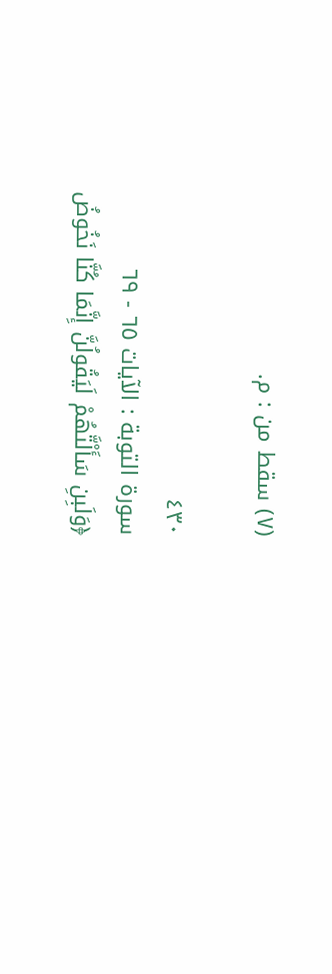(٧) سقط من : م.

٤٣٠
سورة التوبة : الآيات ٦٥ - ٦٩
﴿وَلَبِنِ سَأَلْتَّهُمْ لَيَقُولُنَّ إِنَّمَا كُنَّا نَخُوضُ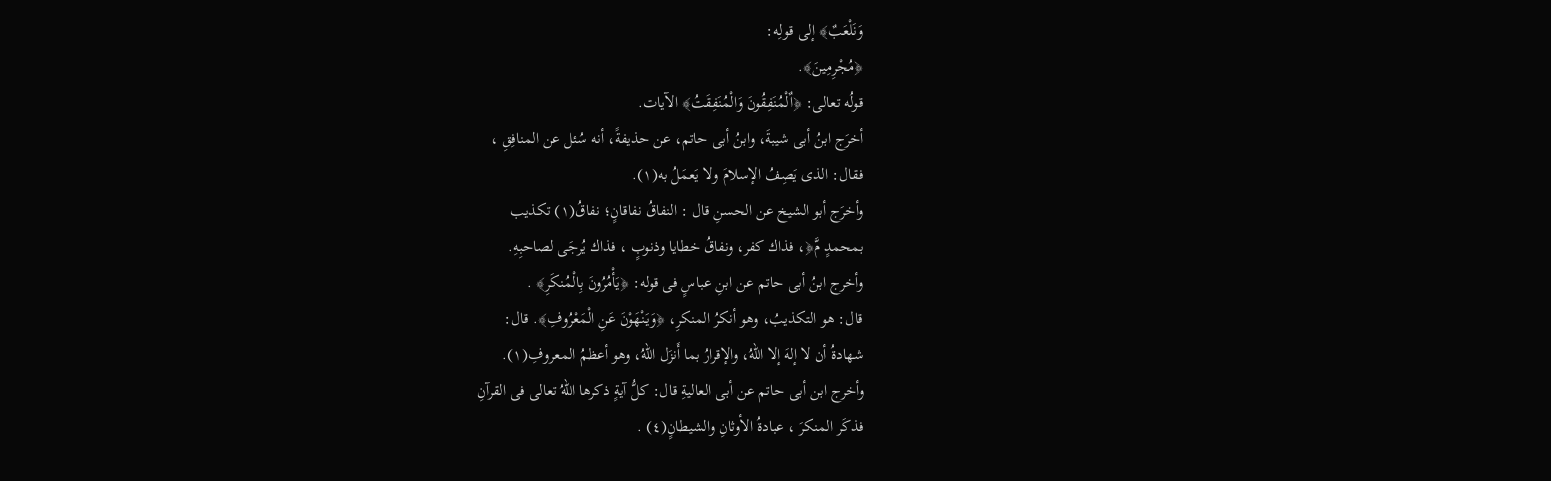وَنَلْعَبٌ﴾ إلى قولِه:
﴿مُجْرِمِينَ﴾.
قولُه تعالى: ﴿اٌلْمُنَفِقُونَ وَالْمُنَفِقَتُ﴾ الآيات.
أخرَج ابنُ أبى شيبةَ، وابنُ أبى حاتم، عن حذيفةً، أنه سُئل عن المنافِقِ ،
فقال: الذى يَصِفُ الإسلامَ ولا يَعمَلُ به(١).
وأخرَج أبو الشيخ عن الحسنِ قال : النفاقُ نفاقانٍ؛ نفاقُ(١) تكذيب
بمحمدٍ مَّ﴿، فذاك كفر، ونفاقُ خطايا وذنوبٍ ، فذاك يُرجَى لصاحبِهِ.
وأخرج ابنُ أبى حاتم عن ابنِ عباسٍ فى قوله: ﴿يَأْمُرُونَ بِالْمُنكَرِ﴾ .
قال: هو التكذيبُ، وهو أنكرُ المنكرِ، ﴿وَيَنْهَوْنَ عَنِ الْمَعْرُوفِ﴾. قال:
شهادةُ أن لا إلهَ إلا اللهُ، والإقرارُ بما أَنزَل اللهُ، وهو أعظمُ المعروفِ(١).
وأخرج ابن أبى حاتم عن أبى العاليةِ قال: كلُّ آيةٍ ذكرها اللهُ تعالى فى القرآنِ
فذكَر المنكرَ ، عبادةُ الأوثانِ والشيطانٍ(٤) .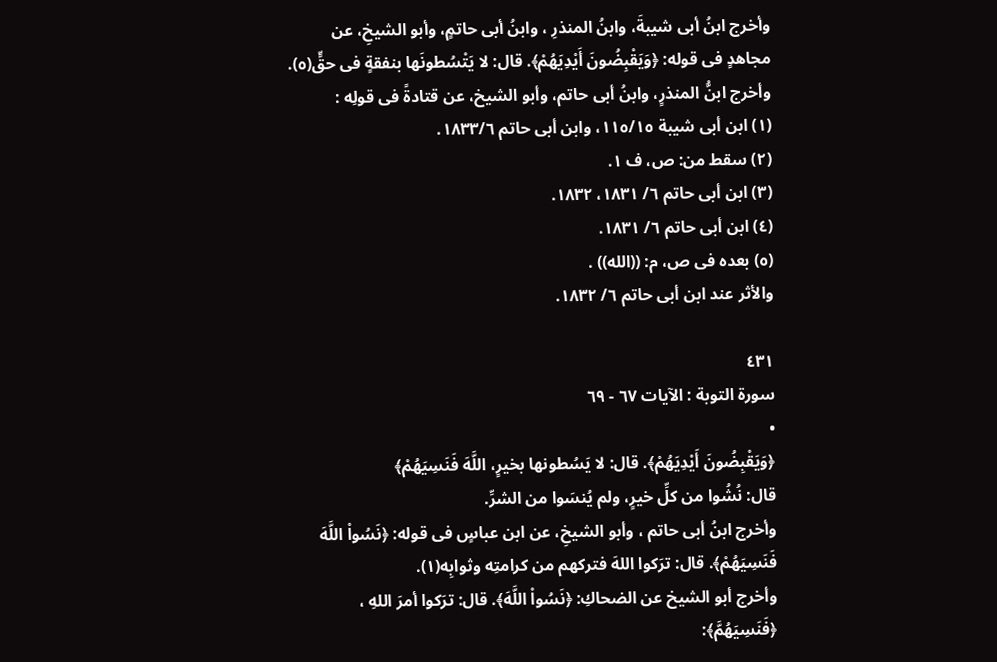وأخرج ابنُ أبى شيبةَ، وابنُ المنذرِ ، وابنُ أبى حاتمٍ، وأبو الشيخِ، عن
مجاهدٍ فى قوله: ﴿وَيَقْبِضُونَ أَيْدِيَهُمْ﴾. قال: لا يَتْسُطونَها بنفقةٍ فى حقٍّ(٥).
وأخرج ابنُّ المنذرٍ، وابنُ أبى حاتم، وأبو الشيخ، عن قتادةً فى قولِه :
(١) ابن أبى شيبة ١١٥/١٥، وابن أبى حاتم ١٨٣٣/٦.
(٢) سقط من: ص، ف ١.
(٣) ابن أبى حاتم ٦/ ١٨٣١، ١٨٣٢.
(٤) ابن أبى حاتم ٦/ ١٨٣١.
(٥) بعده فى ص، م: ((الله)) .
والأثر عند ابن أبى حاتم ٦/ ١٨٣٢.

٤٣١
سورة التوبة : الآيات ٦٧ - ٦٩
•
﴿وَيَقْبِضُونَ أَيْدِيَهُمْ﴾. قال: لا يَسُطونها بخيرٍ، اللَّهَ فَنَسِيَهُمْ﴾
قال: نُشُوا من كلِّ خيرٍ، ولم يُنسَوا من الشرِّ.
وأخرج ابنُ أبى حاتم ، وأبو الشيخِ، عن ابن عباسٍ فى قوله: ﴿نَسُواْ اللَّهَ
فَنَسِيَهُمْ﴾. قال: ترَكوا اللهَ فتركهم من كرامتِه وثوابِه(١).
وأخرج أبو الشيخ عن الضحاكِ: ﴿نَسُواْ اللَّهَ﴾. قال: ترَكوا أمرَ اللهِ ،
﴿فَنَسِيَهُمَّ﴾: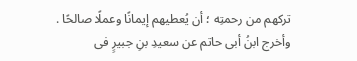تركهم من رحمتِه ؛ أن يُعطيهم إيمانًا وعملًا صالحًا .
وأخرج ابنُ أبى حاتم عن سعيدِ بنِ جبيرٍ فى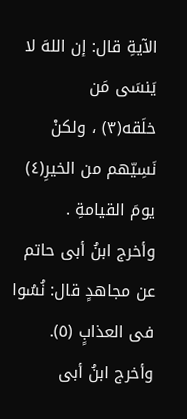الآيةِ قال: إن اللهَ لا يَنسَى مَن
خلَقه(٣) ، ولكنْ نَسِيّهم من الخيرِ(٤) يومَ القيامةِ .
وأخرج ابنُ أبى حاتم عن مجاهدٍ قال: نُسُوا فى العذابٍ (٥).
وأخرج ابنُ أبى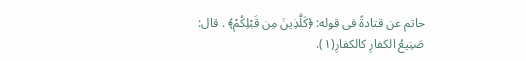حاتم عن قتادةً فى قوله: ﴿كَلَّذِينَ مِن قَبْلِكُمْ﴾ . قال:
صَنِيعُ الكفارِ كالكفارِ(١).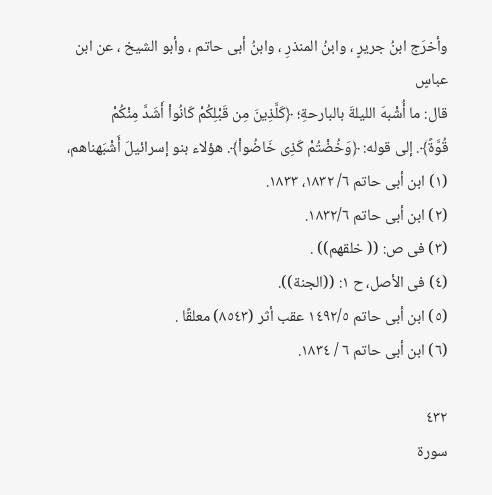وأخرَج ابنُ جريرٍ ، وابنُ المنذرِ ، وابنُ أبى حاتم ، وأبو الشيخ ، عن ابن عباسٍ
قال: ما أُشْبهَ الليلةَ بالبارحةِ؛ ﴿كَلَّذِينَ مِن قَبْلِكُمْ كَانُواْ أَشَدَّ مِنْكُمْ
قُوَّةً﴾. إلى قوله: ﴿وَخُضْتُمْ كَذِى خَاضُواْ﴾. هؤلاء بنو إسرائيلَ أَشْبَهناهم،
(١) ابن أبى حاتم ٦/ ١٨٣٢، ١٨٣٣.
(٢) ابن أبى حاتم ١٨٣٢/٦.
(٣) فى ص: (( خلقهم)) .
(٤) فى الأصل، ح ١: ((الجنة)).
(٥) ابن أبى حاتم ١٤٩٢/٥ عقب أثر (٨٥٤٣) معلقًا .
(٦) ابن أبى حاتم ٦ / ١٨٣٤.

٤٣٢
سورة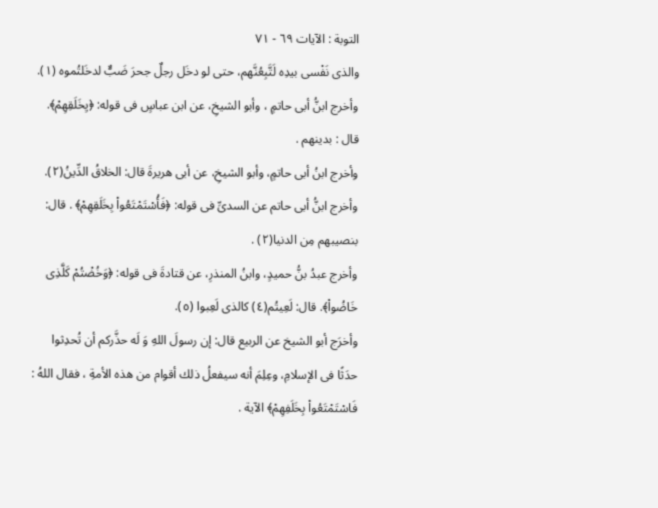التوبة : الآيات ٦٩ - ٧١
والذى نَفْسى بيدِه لَتَّبِعُنَّهم، حتى لو دخَل رجلٌ جحرَ ضَبٌّ لدخَلتُموه (١).
وأخرج ابنُّ أبى حاتمٍ ، وأبو الشيخِ، عن ابن عباسٍ فى قوله: ﴿يِخَلَقِهِمْ﴾.
قال : بدینهم .
وأخرج ابنُ أبى حاتمٍ، وأبو الشيخِ، عن أبى هريرةَ قال: الخلاقُ الدِّينُ(٢).
وأخرج ابنُّ أبى حاتم عن السدىِّ فى قوله: ﴿فَأُسْتَمْتَعُواْ بِخَلَقِهِمْ﴾ . قال:
بنصیبھم مِن الدنیا(٢) .
وأخرج عبدُ بنُّ حميدٍ، وابنُ المنذرِ، عن قتادةَ فى قوله: ﴿وَخُضْتُمْ كَلَّذِى
خَاضُواْ﴾. قال: لَعِيتُم(٤) كالذى لَعِبوا (٥).
وأخرَج أبو الشيخ عن الربيع قال: إن رسولَ اللهِ وَ لَه حذَّركم أن تُحدِثوا
حدَثًا فى الإسلامِ، وعِلِمَ أنه سيفعلُ ذلك أقوام من هذه الأمةِ ، فقال اللهُ :
فَاسْتَمْتَعُواْ بِخَلَفِهِمْ﴾ الآية .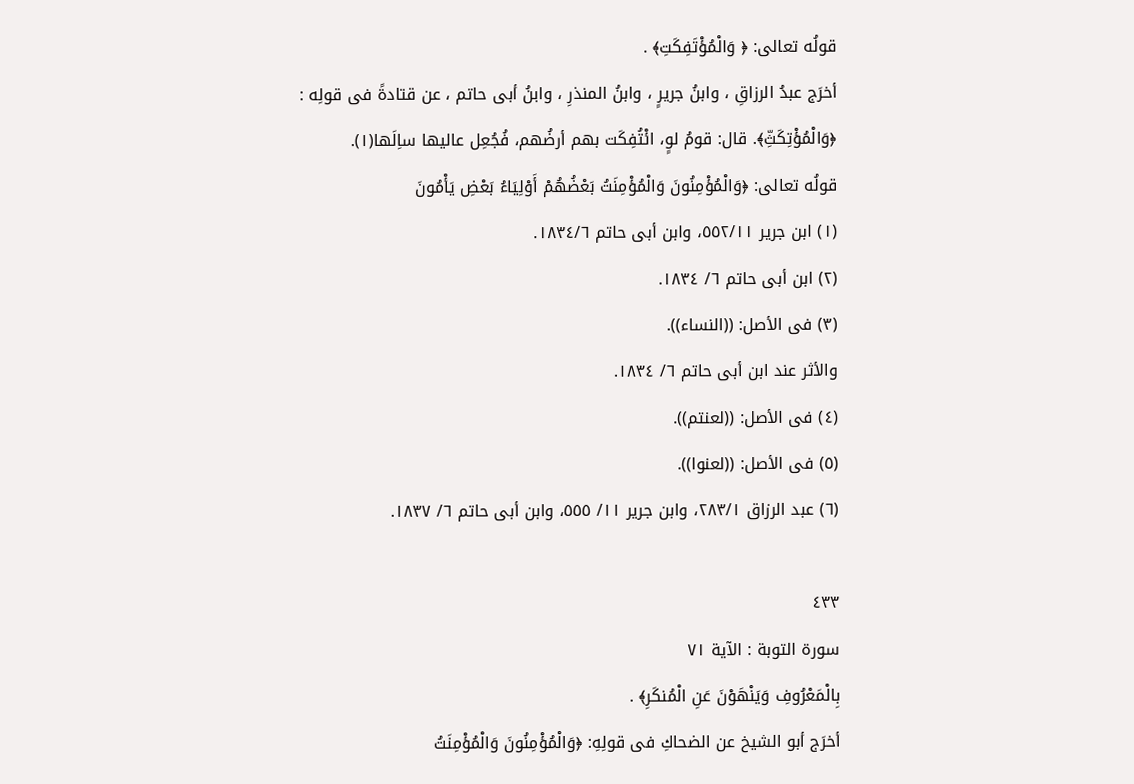قولُه تعالى: ﴿ وَالْمُؤْتَفِكَتِ﴾ .
أخرَج عبدُ الرزاقِ ، وابنُ جريرٍ ، وابنُ المنذرِ ، وابنُ أبى حاتم ، عن قتادةً فى قولِه :
﴿وَالْمُؤْتِكَثِّ﴾. قال: قومُ لوٍ، ائْتُفِكَت بهم أرضُهم، فُجُعِل عاليها ساِلَها(١).
قولُه تعالى: ﴿وَالْمُؤْمِنُونَ وَالْمُؤْمِنَتُ بَعْضُهُمْ أَوْلِيَاءُ بَعْضِ يَأْمُونَ
(١) ابن جرير ٥٥٢/١١، وابن أبى حاتم ١٨٣٤/٦.
(٢) ابن أبى حاتم ٦/ ١٨٣٤.
(٣) فى الأصل: ((النساء)).
والأثر عند ابن أبى حاتم ٦/ ١٨٣٤.
(٤) فى الأصل: ((لعنتم)).
(٥) فى الأصل: ((لعنوا)).
(٦) عبد الرزاق ٢٨٣/١، وابن جرير ١١/ ٥٥٥، وابن أبى حاتم ٦/ ١٨٣٧.

٤٣٣
سورة التوبة : الآية ٧١
بِالْمَعْرُوفِ وَيَنْهَوْنَ عَنِ الْمُنكَرِ﴾ .
أخرَج أبو الشيخ عن الضحاكِ فى قولِهِ: ﴿وَالْمُؤْمِنُونَ وَالْمُؤْمِنَتُ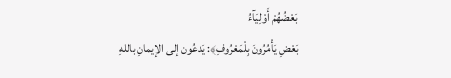بَعْضُهُمْ أَوْلِيَآءُ
بَعْضِ يَأْمُرُونَ بِلْمَعْرُوفِ﴾: يَدعُون إلى الإيمانِ باللهِ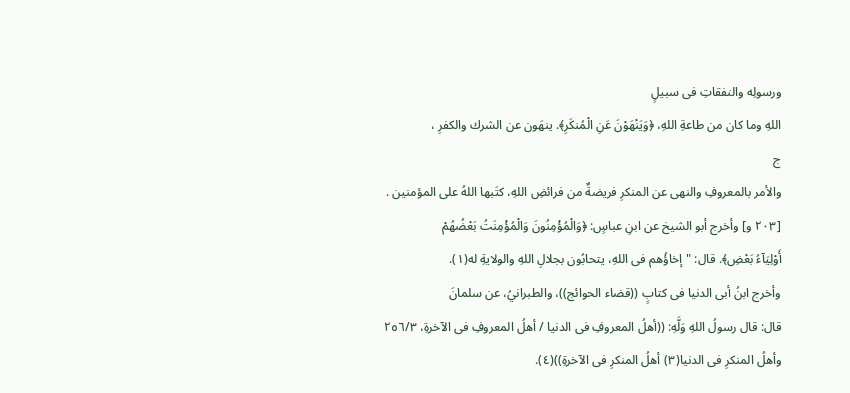ورسولِه والنفقاتِ فى سبيلٍ
اللهِ وما كان من طاعةِ اللهِ، ﴿وَيَنْهَوْنَ عَنِ الْمُنكَرِ﴾. ينهَون عن الشرك والكفرِ ،
ج
والأمر بالمعروفِ والنهى عن المنكرِ فريضةٌ من فرائضِ اللهِ، كتَبها اللهُ على المؤمنين .
[٢٠٣ و] وأخرج أبو الشيخ عن ابنِ عباسٍ: ﴿وَالْمُؤْمِنُونَ وَالْمُؤْمِنَتُ بَعْضُهُمْ
أَوْلِيَآءُ بَعْضِ﴾. قال: "إخاؤُهم فى اللهِ، يتحابُون بجلالِ اللهِ والولايةِ له(١).
وأخرج ابنُ أبى الدنيا فى كتابٍ ((قضاء الحوائج))، والطبرانيُ، عن سلمانَ
قال: قال رسولُ اللهِ وَلَّهِ: ((أهلُ المعروفِ فى الدنيا / أهلُ المعروفِ فى الآخرةِ، ٢٥٦/٣
وأهلُ المنكرِ فى الدنيا(٣) أهلُ المنكرِ فى الآخرةِ))(٤).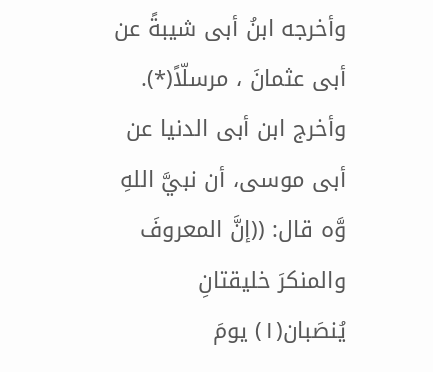وأخرجه ابنُ أبى شيبةً عن أبى عثمانَ ، مرسلّاً(*).
وأخرج ابن أبى الدنيا عن أبى موسى، أن نبيَّ اللهِ وَّه قال: ((إنَّ المعروفَ
والمنكرَ خليقتانِ يُنصَبان(١) يومَ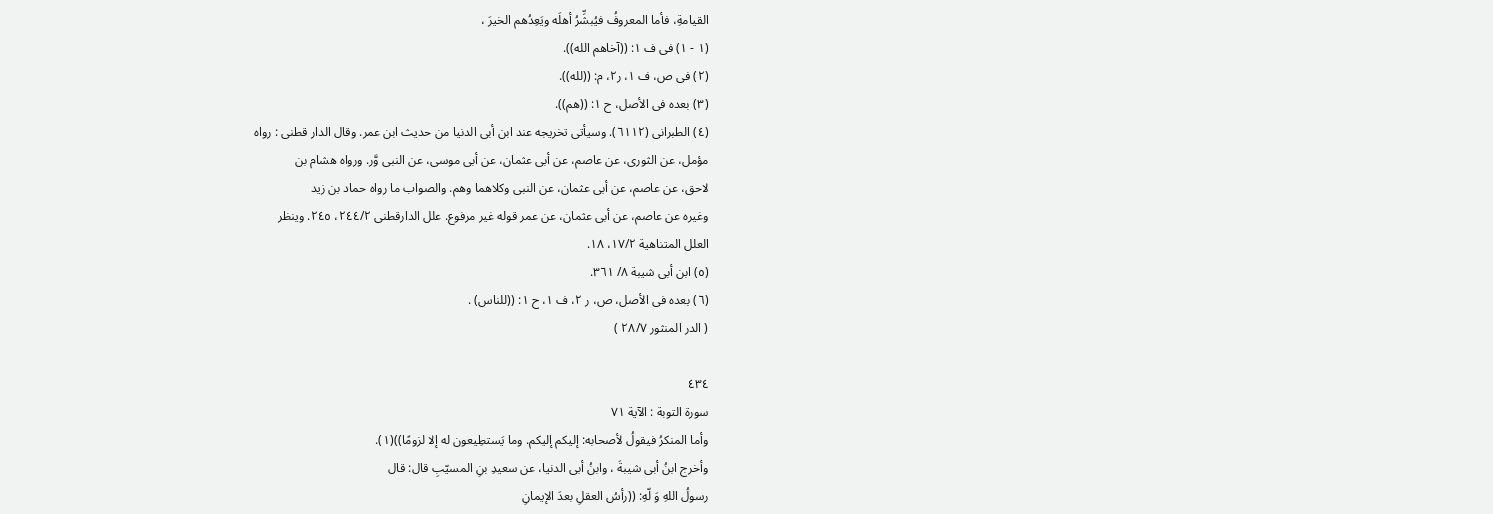القيامةِ، فأما المعروفُ فيُبشِّرُ أهلَه ويَعِدُهم الخيرَ ،
(١ - ١) فى ف ١: ((آخاهم الله)).
(٢) فى ص، ف ١، ر٢، م: ((لله)).
(٣) بعده فى الأصل، ح ١: ((هم)).
(٤) الطبرانى (٦١١٢). وسيأتى تخريجه عند ابن أبى الدنيا من حديث ابن عمر. وقال الدار قطنى : رواه
مؤمل، عن الثورى، عن عاصم، عن أبى عثمان، عن أبى موسى، عن النبى وَّر. ورواه هشام بن
لاحق، عن عاصم، عن أبى عثمان، عن النبى وكلاهما وهم. والصواب ما رواه حماد بن زيد
وغيره عن عاصم، عن أبى عثمان، عن عمر قوله غير مرفوع. علل الدارقطنى ٢٤٤/٢، ٢٤٥. وينظر
العلل المتناهية ١٧/٢، ١٨.
(٥) ابن أبى شيبة ٨/ ٣٦١.
(٦) بعده فى الأصل، ص، ر ٢، ف ١، ح ١: ((للناس) .
( الدر المنثور ٢٨/٧ )

٤٣٤
سورة التوبة : الآية ٧١
وأما المنكرُ فيقولُ لأصحابه: إليكم إليكم. وما يَستطِيعون له إلا لزومًا))(١).
وأخرج ابنُ أبى شيبةَ ، وابنُ أبى الدنيا، عن سعيدِ بنِ المسيّبِ قال: قال
رسولُ اللهِ وَ لّهِ: ((رأسُ العقلِ بعدَ الإيمانِ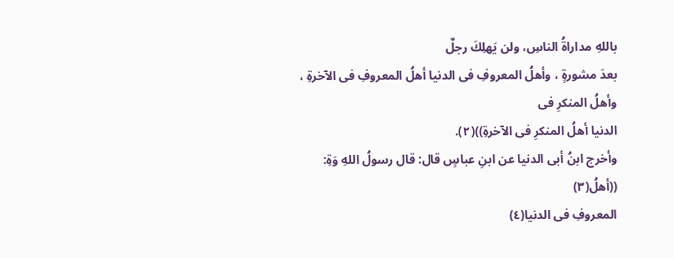باللهِ مداراةُ الناسِ، ولن يَهلِكَ رجلٌ
بعدَ مشورةٍ ، وأهلُ المعروفِ فى الدنيا أهلُ المعروفِ فى الآخرةِ ، وأهلُ المنكرِ فى
الدنيا أهلُ المنكرِ فى الآخرةِ))(٢).
وأخرج ابنُ أبى الدنيا عن ابنِ عباسٍ قال: قال رسولُ اللهِ وَةِ: ((أهلُ(٣)
المعروفِ فى الدنيا(٤)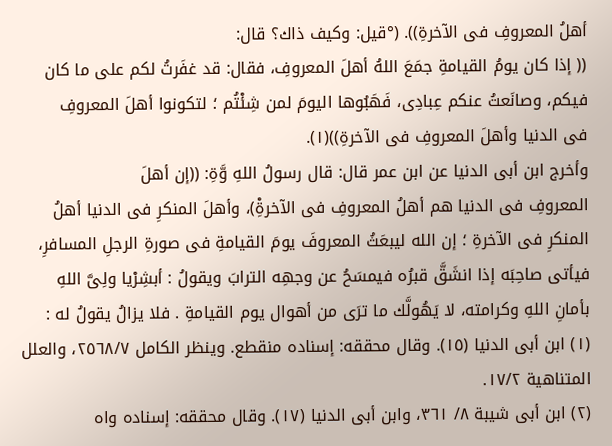أهلُ المعروفِ فى الآخرةِ)). (°قيل: وكيف ذاك؟ قال:
(( إذا كان يومُ القيامةِ جمَعَ اللهُ أهلَ المعروفِ، فقال: قد غفَرتُ لكم على ما كان
فيكم، وصانَعتُ عنكم عِبادِى، فَهَبُوها اليومَ لمن شِئْتُم ؛ لتكونوا أهلَ المعروفِ
فى الدنيا وأهلَ المعروفِ فى الآخرةِ))(١).
وأخرج ابن أبى الدنيا عن ابن عمر قال: قال رسولُ اللهِ وَّةِ: ((إن أهلَ
المعروفِ فى الدنيا هم أهلُ المعروفِ فى الآخرةِْ)، وأهلَ المنكرِ فى الدنيا أهلُ
المنكرِ فى الآخرةِ ؛ إن الله ليبعَثُ المعروفَ يومَ القيامةِ فى صورةِ الرجلِ المسافرِ،
فيأتى صاحِبَه إذا انشَقَّ قبرُه فيمسَحُ عن وجهِه الترابَ ويقولُ : أبشِرْيا ولِىَّ اللهِ
بأمانِ اللهِ وكرامته، لا يَهُولَّك ما ترَى من أهوال يوم القيامةِ . فلا يزالُ يقولُ له :
(١) ابن أبى الدنيا (١٥). وقال محققه: إسناده منقطع. وينظر الكامل ٢٥٦٨/٧، والعلل المتناهية ١٧/٢.
(٢) ابن أبى شيبة ٨/ ٣٦١، وابن أبى الدنيا (١٧). وقال محققه: إسناده واه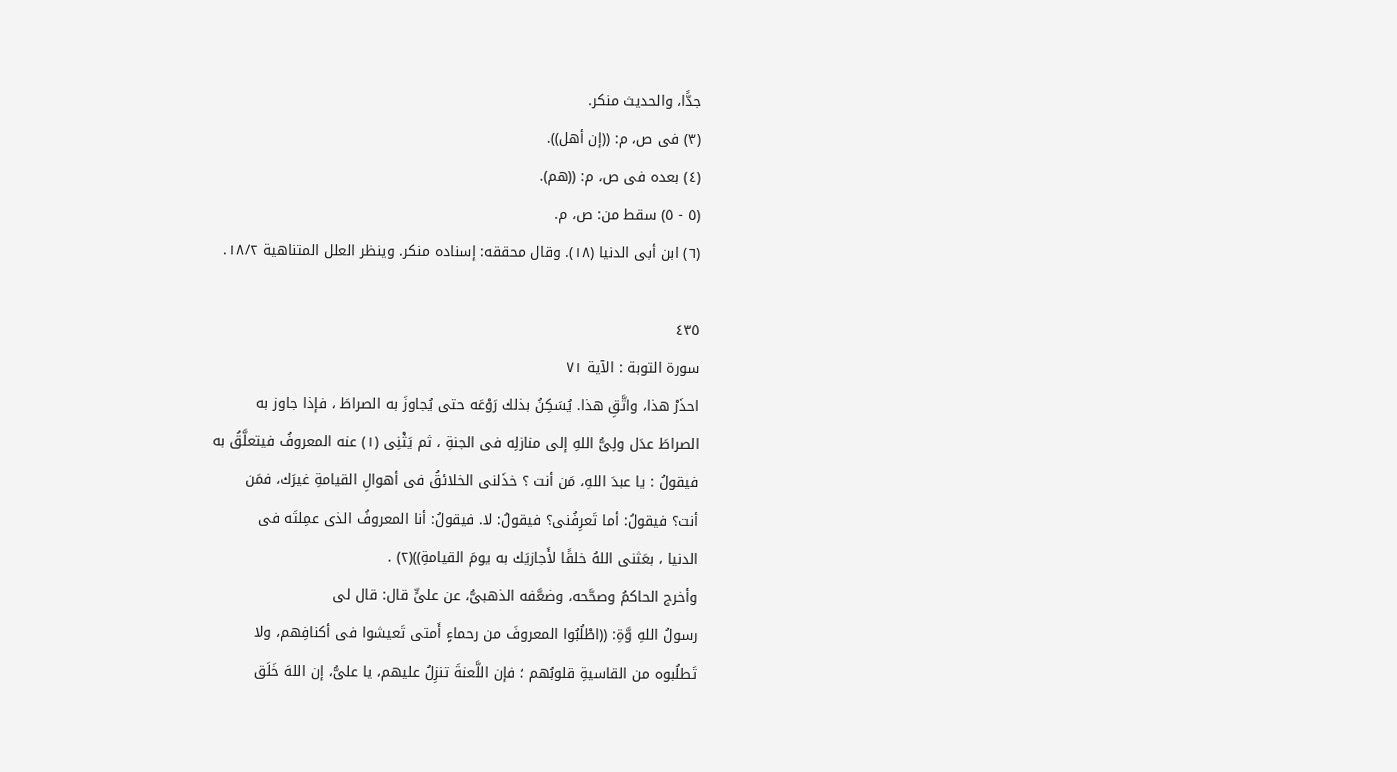جدًّا، والحديث منكر.
(٣) فى ص، م: ((إن أهل)).
(٤) بعده فى ص، م: ((هم).
(٥ - ٥) سقط من: ص، م.
(٦) ابن أبى الدنيا (١٨). وقال محققه: إسناده منكر. وينظر العلل المتناهية ١٨/٢.

٤٣٥
سورة التوبة : الآية ٧١
احذَرْ هذا، واتَّقِ هذا. يُسَكِنُ بذلك رَوْعَه حتى يُجاوزَ به الصراطَ ، فإذا جاوز به
الصراطَ عدَل ولِىُّ اللهِ إلى منازلِه فى الجنةِ ، ثم يَثْنِى (١) عنه المعروفُ فيتعلَّقُ به
فيقولُ : يا عبدَ اللهِ، مَن أنت ؟ خذَلنى الخلائقُ فى أهوالِ القيامةِ غيرَك، فمَن
أنت؟ فيقولُ: أما تَعرِفُنى؟ فيقولُ: لا. فيقولُ: أنا المعروفُ الذى عمِلتَه فى
الدنيا ، بعَثنى اللهُ خلقًا لأَجازيَك به يومَ القيامةِ))(٢) .
وأخرج الحاكمُ وصحَّحه، وضعَّفه الذهبىُّ، عن علىٍّ قال: قال لى
رسولُ اللهِ وَّةِ: ((اطْلُبُوا المعروفَ من رحماءٍ أَمتى تَعيشوا فى أكنافِهم، ولا
تَطلُبوه من القاسيةِ قلوبُهم ؛ فإن اللَّعنةَ تنزِلُ عليهم، يا علىُّ، إن اللهَ خَلَق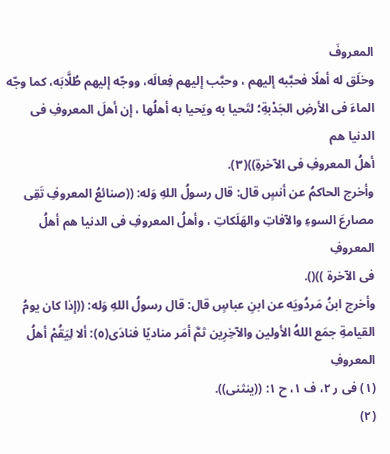المعروفَ
وخلَق له أهلًا فحبَّبه إليهم ، وحبَّب إليهم فِعالَه، ووجّه إليهم طُلَّابَه، كما وجّه
الماءَ فى الأرضِ الجَدْبةِ؛ لتَحيا به ويَحيا به أهلُها ، إن أهلَ المعروفِ فى الدنيا هم
أهلُ المعروفِ فى الآخرةِ))(٣).
وأخرج الحاكمُ عن أنسٍ قال: قال رسولُ اللهِ وَله: ((صنائعُ المعروفِ تَقِی
مصارعَ السوءِ والآفاتِ والهَلَكاتِ ، وأهلُ المعروفِ فى الدنيا هم أهلُ المعروفِ
فى الآخرة ))().
وأخرج ابنُ مَردُويَه عن ابنِ عباسٍ قال: قال رسولُ اللهِ وَله: ((إذا كان يومُ
القيامةِ جمَع اللهُ الأولين والآخِرِين ثمَّ أمَر مناديًا فنادَى(٥): ألا لِيَقُمْ أهلُ المعروفِ
(١) فى ر ٢، ف ١، ح ١: ((ينثنى)).
(٢)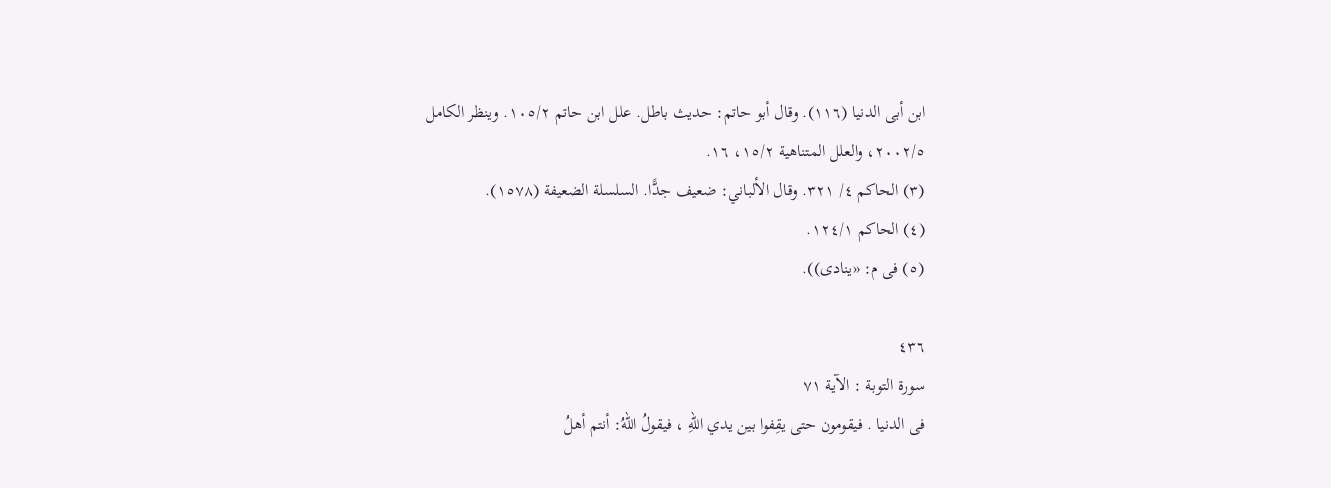ابن أبى الدنيا (١١٦). وقال أبو حاتم: حديث باطل. علل ابن حاتم ١٠٥/٢. وينظر الكامل
٢٠٠٢/٥، والعلل المتناهية ١٥/٢، ١٦.
(٣) الحاكم ٤/ ٣٢١. وقال الألباني: ضعيف جدًّا. السلسلة الضعيفة (١٥٧٨).
(٤) الحاكم ١٢٤/١.
(٥) فى م: «ینادی)).

٤٣٦
سورة التوبة : الآية ٧١
فى الدنيا . فيقومون حتى يقِفوا بين يدي اللهِ ، فيقولُ اللهُ: أنتم أهلُ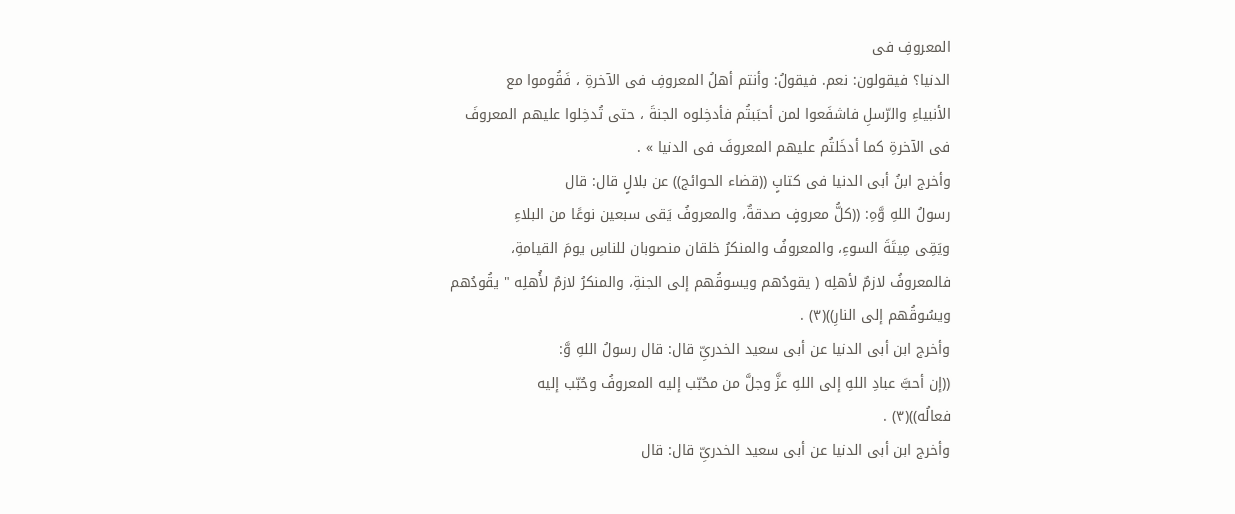المعروفِ فى
الدنيا؟ فيقولون: نعم. فيقولُ: وأنتم أهلُ المعروفِ فى الآخرةِ ، فَقُوموا مع
الأنبياءِ والرّسلِ فاشفَعوا لمن أحبَبتُم فأدخِلوه الجنةَ ، حتى تُدخِلوا عليهم المعروفَ
فى الآخرةِ كما أدخَلتُم عليهم المعروفَ فى الدنيا » .
وأخرج ابنُ أبى الدنيا فى كتابٍ ((قضاء الحوائج)) عن بلالٍ قال: قال
رسولُ اللهِ وَّهِ: ((كلُّ معروفٍ صدقةٌ، والمعروفُ يَقى سبعين نوعًا من البلاءِ
ويَقِى مِيتَةَ السوءِ، والمعروفُ والمنكرُ خلقان منصوبان للناسِ يومَ القيامةِ،
فالمعروفُ لازمٌ لأهلِه ( يقودُهم ويسوقُهم إلى الجنةِ، والمنكرُ لازمٌ لأُهلِه " يقُودُهم
ويسُوقُهم إلى النارِ))(٣) .
وأخرج ابن أبى الدنيا عن أبى سعيد الخدرىِّ قال: قال رسولُ اللهِ وَّ:
((إن أحبَّ عبادِ اللهِ إلى اللهِ عزَّ وجلَّ من محُبّب إليه المعروفُ وحُبّب إليه
فعالُه))(٣) .
وأخرج ابن أبى الدنيا عن أبى سعيد الخدرىِّ قال: قال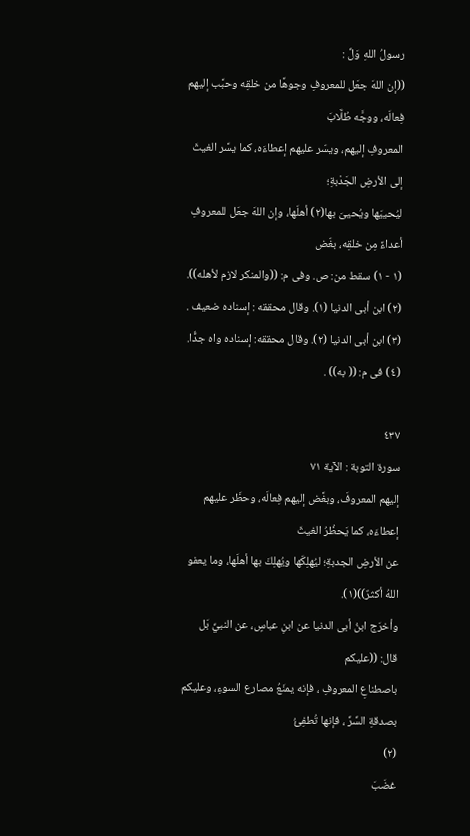رسولُ اللهِ وَلِّ :
((إن اللهَ جعَل للمعروفِ وجوهًا من خلقِه وحبَّب إليهم فِعالَه، ووجَّه طُلَّابَ
المعروفِ إليهم، ويسّر عليهم إعطاءَه، كما يسَّر الغيثَ إلى الأرضِ الجَدْبةِ؛
ليُحييَها ويُحيىَ بها(٢) أهلَها، وإن اللهَ جعَل للمعروفِ أعداءً مِن خلقِه، بغّض
(١ - ١) سقط من: ص. وفى م: ((والمنكر لازم لأهله)).
(٢) ابن أبى الدنيا (١). وقال محققه : إسناده ضعيف .
(٣) ابن أبى الدنيا (٢). وقال محققه: إسناده واه جدًّا.
(٤) فى م: (( به)) .

٤٣٧
سورة التوبة : الآية ٧١
إليهم المعروفَ، وبغَّض إليهم فِعالَه، وحظَر عليهم إعطاءَه، كما يَحظُرُ الغيثَ
عن الأرضِ الجدبةِ؛ ليُهلِكَها ويُهلِكَ بها أهلَها، وما يعفو اللهُ أكثرٌ))(١).
وأخرَج ابنُ أبى الدنيا عن ابنِ عباسٍ، عن النبيِّ بَل قال: ((عليكم
باصطناعِ المعروفِ ، فإنه يمنَعُ مصارع السوءِ، وعليكم بصدقةِ السِّرِّ ، فإنها تُطفِئُ
(٢)
غضَبَ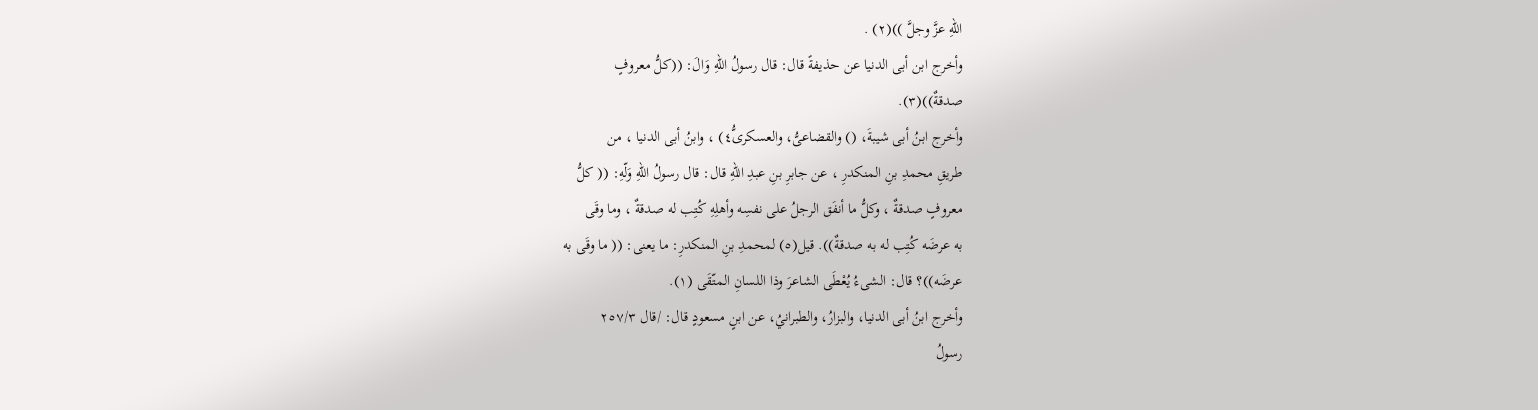اللهِ عزَّ وجلَّ ))(٢) .
وأخرج ابن أبى الدنيا عن حذيفةً قال: قال رسولُ اللهِ وَالَ: ((كلُّ معروفٍ
صدقةٌ))(٣).
وأخرج ابنُ أبى شيبةَ، () والقضاعىُّ، والعسكرى٤ُّ) ، وابنُ أبى الدنيا ، من
طريقِ محمدِ بنِ المنكدرِ ، عن جابرِ بنِ عبدِ اللهِ قال: قال رسولُ اللهِ وَلّهِ: (( كلُّ
معروفٍ صدقةٌ ، وكلُّ ما أنفَق الرجلُ على نفسِه وأهلِهِ كُتِب له صدقةٌ ، وما وقَی
به عرضَه كُتِب له به صدقةٌ)). قيل(٥) لمحمدِ بنِ المنكدرِ: ما يعنى: (( ما وقَى به
عرضَه))؟ قال: الشىءُ يُعْطَى الشاعرَ وذا اللسانِ المتّقَى (١).
وأخرج ابنُ أبى الدنيا، والبزارُ، والطبرانيُ، عن ابنٍ مسعودٍ قال: /قال ٢٥٧/٣
رسولُ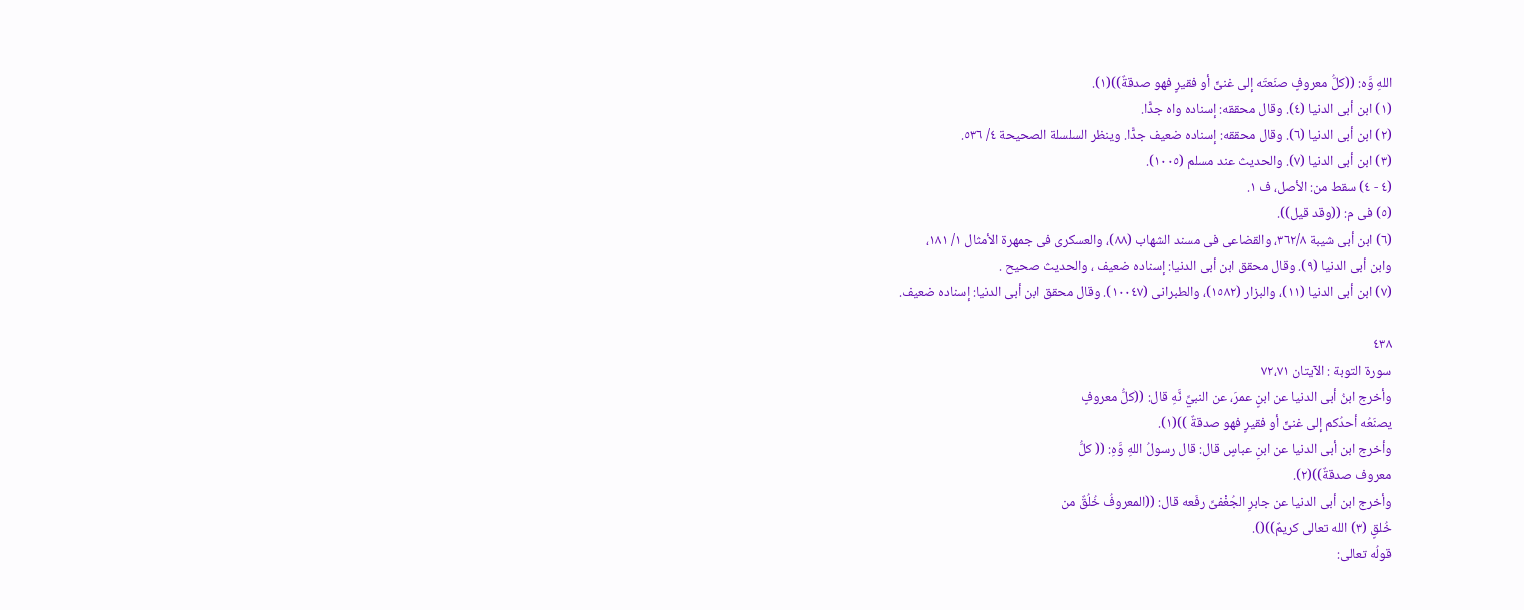اللهِ وَّه: ((كلُّ معروفٍ صنَعتَه إلى غنىٍّ أو فقيرٍ فهو صدقةٌ))(١).
(١) ابن أبى الدنيا (٤). وقال محققه: إسناده واه جدًّا.
(٢) ابن أبى الدنيا (٦). وقال محققه: إسناده ضعيف جدًّا. وينظر السلسلة الصحيحة ٤/ ٥٣٦.
(٣) ابن أبى الدنيا (٧). والحديث عند مسلم (١٠٠٥).
(٤ - ٤) سقط من: الأصل، ف ١.
(٥) فى م: ((وقد قيل)).
(٦) ابن أبى شيبة ٣٦٢/٨، والقضاعى فى مسند الشهاب (٨٨)، والعسكرى فى جمهرة الأمثال ١/ ١٨١،
وابن أبى الدنيا (٩). وقال محقق ابن أبى الدنيا: إسناده ضعيف ، والحديث صحيح .
(٧) ابن أبى الدنيا (١١)، والبزار (١٥٨٢)، والطبرانى (١٠٠٤٧). وقال محقق ابن أبى الدنيا: إسناده ضعيف.

٤٣٨
سورة التوبة : الآيتان ٧٢،٧١
وأخرج ابنُ أبى الدنيا عن ابنٍ عمرَ، عن النبيِّ نَّهِ قال: ((كلُّ معروفٍ
يصنَعُه أحدُكم إلى غنىٍّ أو فقيرٍ فهو صدقةٌ ))(١).
وأخرج ابن أبى الدنيا عن ابنِ عباسٍ قال: قال رسولُ اللهِ وَّهِ: (( كلُّ
معروف صدقةٌ))(٢).
وأخرج ابن أبى الدنيا عن جابرِ الجُغْفىِّ رفَعه قال: ((المعروفُ خُلُقٌ من
خُلقٍ (٣) الله تعالى كريمٌ))().
قولُه تعالى: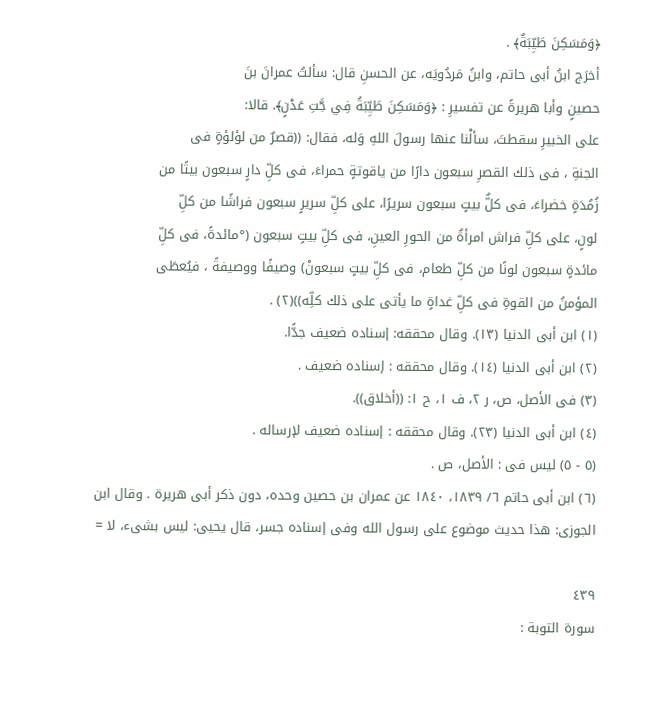﴿وَمَسَكِنَ طَيِّبَةٌ﴾ .
أخرَج ابنُ أبى حاتم، وابنُ مَردُويَه، عن الحسنِ قال: سألتُ عمرانَ بنَ
حصينٍ وأبا هريرةً عن تفسيرِ : ﴿وَمَسَكِنَ طَيِّبَةُ فِي جَّتِ عَدْنٍ﴾. قالا:
على الخبيرِ سقطتَ، سألْنا عنها رسولَ اللهِ وَله، فقال: ((قصرٌ من لؤلؤةٍ فى
الجنةِ ، فى ذلك القصرِ سبعون دارًا من ياقوتةٍ حمراءَ، فى كلِّ دارٍ سبعون بيتًا من
زُمُدَةٍ خضراءَ، فى كلٌّ بيتٍ سبعون سريرًا، على كلِّ سريرٍ سبعون فراشًا من كلِّ
لونٍ، على كلِّ فراش امرأةٌ من الحورِ العينِ، فى كلِّ بيتٍ سبعون (°مائدةً، فى كلِّ
مائدةٍ سبعون لونًا من كلِّ طعام، فى كلِّ بيتٍ سبعونْ) وصيفًا ووصيفةً ، فيُعطَى
المؤمنُ من القوةِ فى كلِّ غداةٍ ما يأتى على ذلك كلِّه))(٢) .
(١) ابن أبى الدنيا (١٣). وقال محققه: إسناده ضعيف جدًّا.
(٢) ابن أبى الدنيا (١٤). وقال محققه : إسناده ضعيف .
(٣) فى الأصل، ص، ر ٢، ف ١، ح ١: ((أخلاق)).
(٤) ابن أبى الدنيا (٢٣). وقال محققه : إسناده ضعيف لإرساله .
(٥ - ٥) لیس فی : الأصل، ص .
(٦) ابن أبى حاتم ٦/ ١٨٣٩، ١٨٤٠ عن عمران بن حصين وحده، دون ذكر أبى هريرة . وقال ابن
الجوزى: هذا حديث موضوع على رسول الله وفى إسناده جسر، قال يحيى: ليس بشىء، لا =

٤٣٩
سورة التوبة :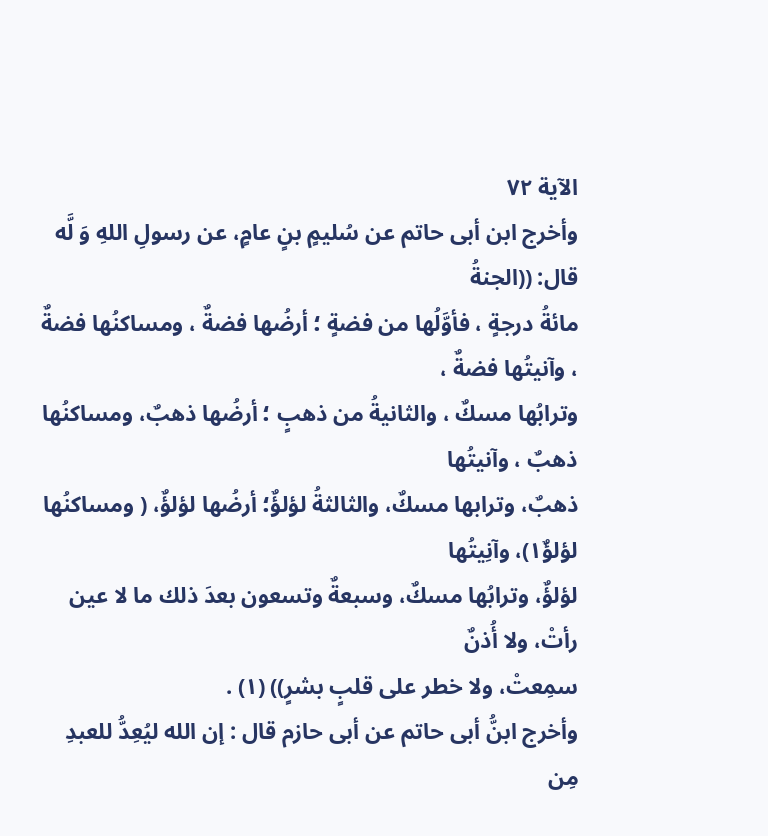الآية ٧٢
وأخرج ابن أبى حاتم عن سُليمٍ بنٍ عامٍ، عن رسولِ اللهِ وَ لَّه قال: ((الجنةُ
مائةُ درجةٍ ، فأوَّلُها من فضةٍ ؛ أرضُها فضةٌ ، ومساكنُها فضةٌ ، وآنيتُها فضةٌ ،
وترابُها مسكٌ ، والثانيةُ من ذهبٍ ؛ أرضُها ذهبٌ، ومساكنُها ذهبٌ ، وآنيتُها
ذهبٌ، وترابها مسكٌ، والثالثةُ لؤلؤٌ؛ أرضُها لؤلؤٌ، ( ومساكنُها لؤلؤ١ٌ)، وآنِيتُها
لؤلؤٌ، وترابُها مسكٌ، وسبعةٌ وتسعون بعدَ ذلك ما لا عين رأتْ، ولا أُذنٌ
سمِعتْ، ولا خطر على قلبٍ بشرٍ)) (١) .
وأخرج ابنُّ أبى حاتم عن أبى حازم قال : إن الله ليُعِدُّ للعبدِ مِن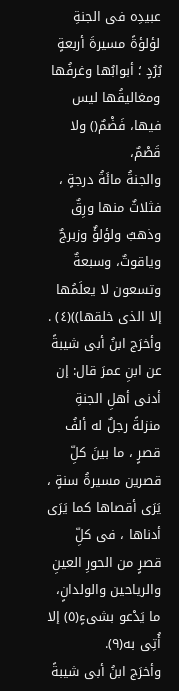عبيدِه فى الجنةِ
لؤلؤةً مسيرةَ أربعةٍ بُرُدٍ ؛ أبوابُها وغرفُها ومغاليقُها ليس فيها، فَضْمٌ() ولا قَصْمٌ،
والجنةُ مائَةُ درجةٍ ، فثلاثٌ منها ورِقٌ وذهبٌ ولؤلؤٌ وزبرجٌ وياقوتٌ، وسبعةٌ
وتسعون لا يعلَمُها إلا الذى خلقها))(٤) .
وأخرَج ابنُ أبى شيبةً عن ابنِ عمرَ قال: إن أدنى أهلِ الجنةِ منزلةً رجلٌ له ألفُ
قصرٍ ، ما بينَ كلِّ قصرين مسيرةُ سنةٍ ، يَرَى أقصاها كما يَرَى أدناها ، فی کلِّ
قصرٍ من الحورِ العينِ والرياحين والولدانٍ، ما يَدْعو بشىءٍ(٥) إلا أُتِى به(٩).
وأخرَج ابنُ أبى شيبةً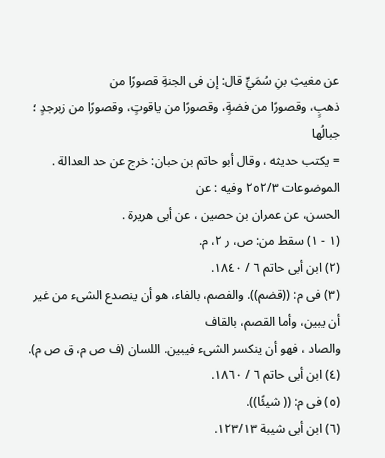عن مغيثِ بنِ سُمَيٍّ قال: إن فى الجنةِ قصورًا من
ذهبٍ، وقصورًا من فضةٍ، وقصورًا من ياقوتٍ، وقصورًا من زبرجدٍ ؛ جبالُها
= يكتب حديثه ، وقال أبو حاتم بن حبان: خرج عن حد العدالة . الموضوعات ٢٥٢/٣ وفيه : عن
الحسن، عن عمران بن حصين ، عن أبى هريرة .
(١ - ١) سقط من: ص، ر ٢، م.
(٢) ابن أبى حاتم ٦ / ١٨٤٠.
(٣) فى م: ((قضم)). والفصم، بالفاء، هو أن ينصدع الشىء من غير أن يبين، وأما القصم، بالقاف
والصاد ، فهو أن ينكسر الشىء فیبین. اللسان (ف ص م، ق ص م).
(٤) ابن أبى حاتم ٦ / ١٨٦٠.
(٥) فى م: (( شيئًا)).
(٦) ابن أبى شيبة ١٢٣/١٣.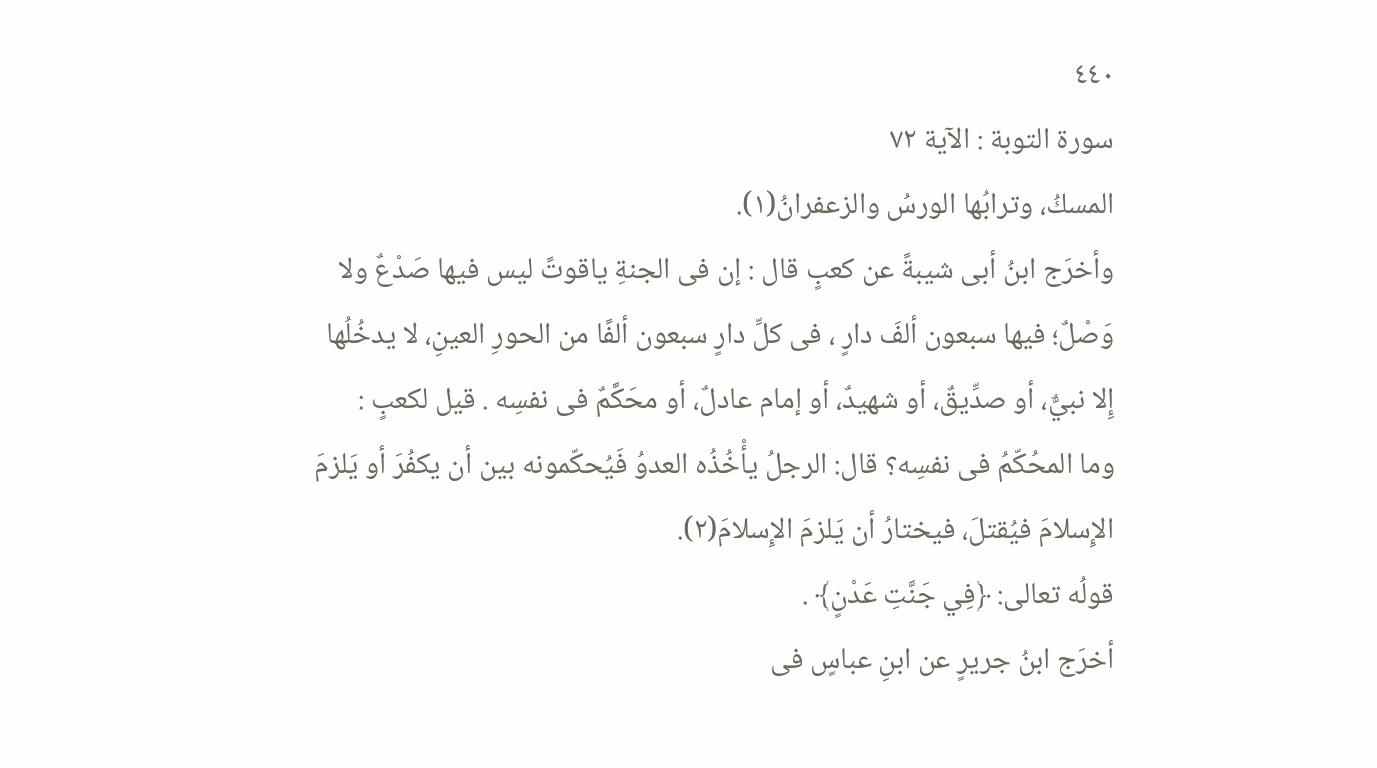٤٤٠
سورة التوبة : الآية ٧٢
المسكُ، وترابُها الورسُ والزعفرانُ(١).
وأخرَج ابنُ أبى شيبةً عن كعبٍ قال : إن فى الجنةِ ياقوتً ليس فيها صَدْعٌ ولا
وَصْلٌ؛ فيها سبعون ألفَ دارٍ ، فى كلِّ دارٍ سبعون ألفًا من الحورِ العينِ، لا يدخُلُها
إِلا نبيٌّ، أو صدِّيقٌ، أو شهيدٌ، أو إمام عادلٌ، أو محَكَّمٌ فى نفسِه . قيل لكعبٍ :
وما المحُكّمُ فى نفسِه؟ قال: الرجلُ يأْخُذُه العدوُ فَيُحكّمونه بين أن يكفُرَ أو يَلزمَ
الإِسلامَ فيُقتلَ، فيختارُ أن يَلزمَ الإِسلامَ(٢).
قولُه تعالى: ﴿فِي جَنَّتِ عَدْنٍ﴾ .
أخرَج ابنُ جريرٍ عن ابنِ عباسٍ فى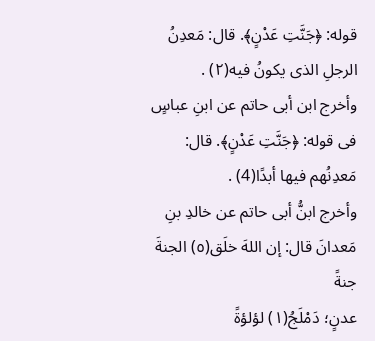قوله: ﴿جَنَّتِ عَدْنٍ﴾. قال: مَعدِنُ
الرجلِ الذى يكونُ فيه(٢) .
وأخرج ابن أبى حاتم عن ابنِ عباسٍ فى قوله: ﴿جَنَّتِ عَدْنٍ﴾. قال:
مَعدِنُهم فيها أبدًا(4) .
وأخرج ابنُّ أبى حاتم عن خالدِ بنِ مَعدانَ قال: إن اللهَ خلَق(٥) الجنةَ جنةً
عدنٍ؛ دَمْلَجُ(١) لؤلؤةً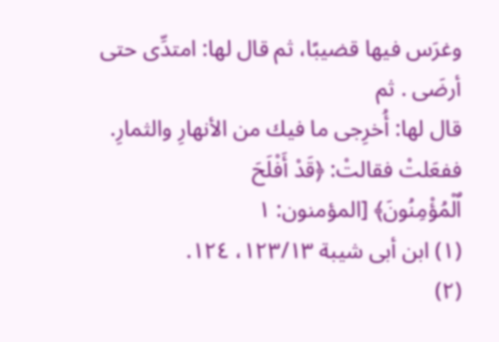وغرَس فيها قضيبًا، ثم قال لها: امتدِّى حتى أرضَى . ثم
قال لها: أُخرِجى ما فيك من الأنهارِ والثمارِ. ففعَلتْ فقالتْ: ﴿قَدْ أَفْلَحَ
اٌلْمُؤْمِنُونَ﴾ [المؤمنون: ١
(١) ابن أبى شيبة ١٢٣/١٣، ١٢٤.
(٢)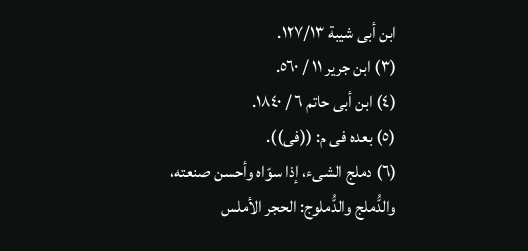ابن أبى شيبة ١٢٧/١٣.
(٣) ابن جرير ١١ / ٥٦٠.
(٤) ابن أبى حاتم ٦ / ١٨٤٠.
(٥) بعده فى م: ((فى)).
(٦) دملج الشىء، إذا سوّاه وأحسن صنعته، والدُّملج والدُّملوج: الحجر الأملس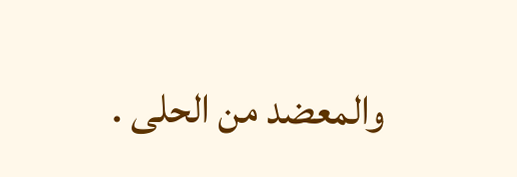والمعضد من الحلى .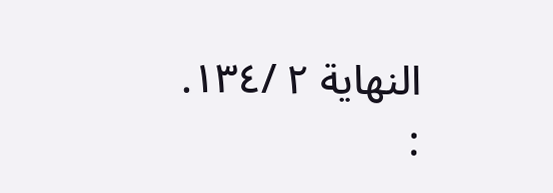النهاية ٢ /١٣٤.
: